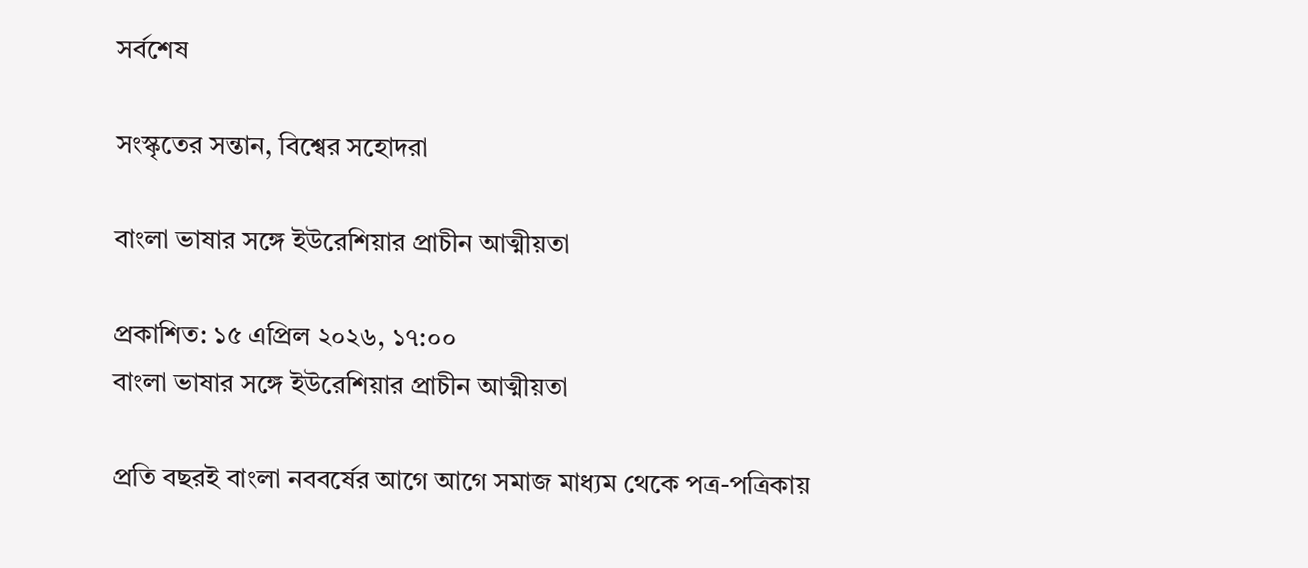সর্বশেষ

সংস্কৃতের সন্তান, বিশ্বের সহোদরা

বাংলা ভাষার সঙ্গে ইউরেশিয়ার প্রাচীন আত্মীয়তা

প্রকাশিত: ১৫ এপ্রিল ২০২৬, ১৭:০০
বাংলা ভাষার সঙ্গে ইউরেশিয়ার প্রাচীন আত্মীয়তা

প্রতি বছরই বাংলা নববর্ষের আগে আগে সমাজ মাধ্যম থেকে পত্র-পত্রিকায়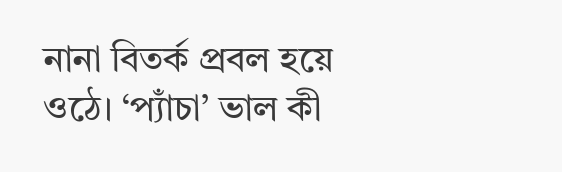নানা বিতর্ক প্রবল হয়ে ওঠে। ‘প্যাঁচা’ ভাল কী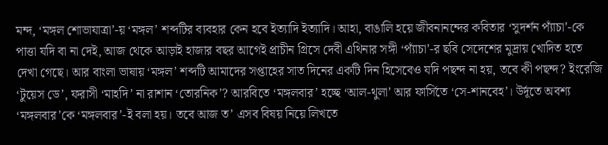মন্দ, ‘মঙ্গল শোভাযাত্রা’-য় ‘মঙ্গল’ শব্দটির ব্যবহার কেন হবে ইত্যাদি ইত্যাদি। আহা, বাঙালি হয়ে জীবনানন্দের কবিতার ‘সুদর্শন প্যাঁচা’-কে পাত্তা যদি বা না দেই, আজ থেকে আড়াই হাজার বছর আগেই প্রাচীন গ্রিসে দেবী এথিনার সঙ্গী ‘প্যাঁচা’-র ছবি সেদেশের মুদ্রায় খোদিত হতে দেখা গেছে। আর বাংলা ভাষায় ‘মঙ্গল’ শব্দটি আমাদের সপ্তাহের সাত দিনের একটি দিন হিসেবেও যদি পছন্দ না হয়, তবে কী পছন্দ? ইংরেজি ‘টুয়েস ডে’, ফরাসী ‘মাহদি’ না রাশান ‘তোরনিক’? আরবিতে ‘মঙ্গলবার’ হচ্ছে ‘আল-থুলা’ আর ফার্সিতে ‘সে-শানবেহ’। উর্দূতে অবশ্য ‘মঙ্গলবার’কে ‘মঙ্গলবার’-ই বলা হয়। তবে আজ ত’ এসব বিষয় নিয়ে লিখতে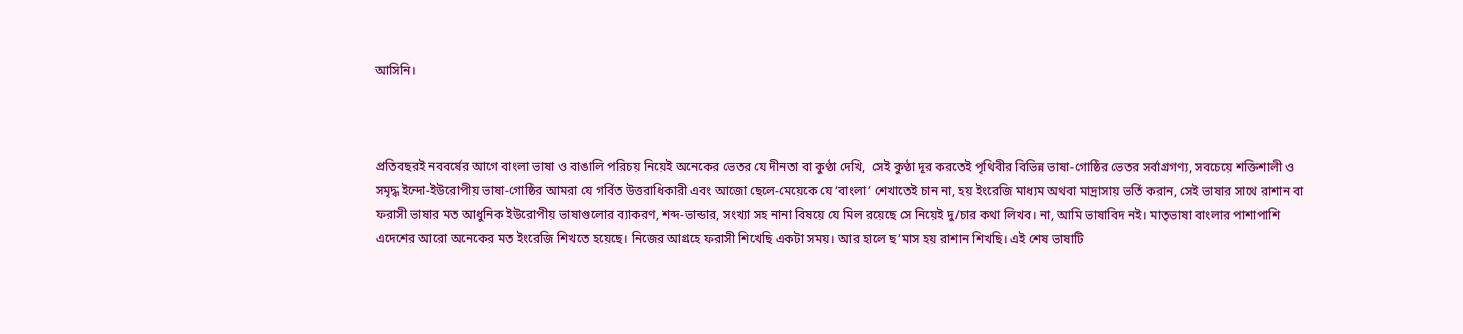আসিনি।



প্রতিবছরই নববর্ষের আগে বাংলা ভাষা ও বাঙালি পরিচয় নিয়েই অনেকের ভেতর যে দীনতা বা কুণ্ঠা দেখি,  সেই কুণ্ঠা দূর করতেই পৃথিবীর বিভিন্ন ভাষা-গোষ্ঠির ভেতর সর্বাগ্রগণ্য, সবচেয়ে শক্তিশালী ও সমৃদ্ধ ইন্দো-ইউরোপীয় ভাষা-গোষ্ঠির আমরা যে গর্বিত উত্তরাধিকারী এবং আজো ছেলে-মেয়েকে যে ‘বাংলা’ শেখাতেই চান না, হয় ইংরেজি মাধ্যম অথবা মাদ্রাসায় ভর্তি করান, সেই ভাষার সাথে রাশান বা ফরাসী ভাষার মত আধুনিক ইউরোপীয় ভাষাগুলোর ব্যাকরণ, শব্দ-ভান্ডার, সংখ্যা সহ নানা বিষয়ে যে মিল রয়েছে সে নিয়েই দু/চার কথা লিখব। না, আমি ভাষাবিদ নই। মাতৃভাষা বাংলার পাশাপাশি এদেশের আরো অনেকের মত ইংরেজি শিখতে হয়েছে। নিজের আগ্রহে ফরাসী শিখেছি একটা সময়। আর হালে ছ’মাস হয় রাশান শিখছি। এই শেষ ভাষাটি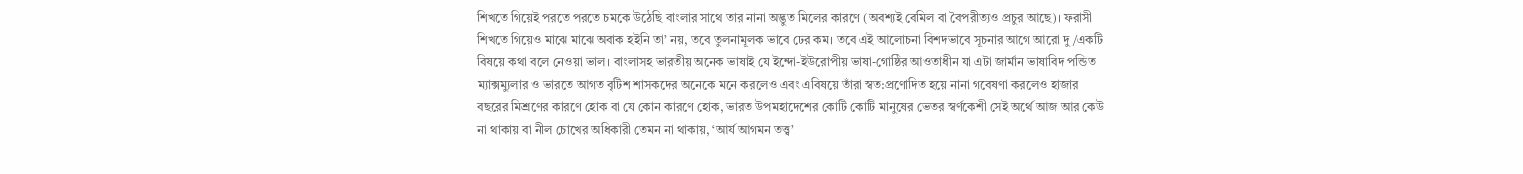শিখতে গিয়েই পরতে পরতে চমকে উঠেছি বাংলার সাথে তার নানা অদ্ভুত মিলের কারণে (অবশ্যই বেমিল বা বৈপরীত্যও প্রচুর আছে)। ফরাসী শিখতে গিয়েও মাঝে মাঝে অবাক হইনি তা’ নয়, তবে তুলনামূলক ভাবে ঢের কম। তবে এই আলোচনা বিশদভাবে সূচনার আগে আরো দু/একটি বিষয়ে কথা বলে নেওয়া ভাল। বাংলাসহ ভারতীয় অনেক ভাষাই যে ইন্দো-ইউরোপীয় ভাষা-গোষ্ঠির আওতাধীন যা এটা জার্মান ভাষাবিদ পন্ডিত ম্যাক্সম্যুলার ও ভারতে আগত বৃটিশ শাসকদের অনেকে মনে করলেও এবং এবিষয়ে তাঁরা স্বত:প্রণোদিত হয়ে নানা গবেষণা করলেও হাজার বছরের মিশ্রণের কারণে হোক বা যে কোন কারণে হোক, ভারত উপমহাদেশের কোটি কোটি মানুষের ভেতর স্বর্ণকেশী সেই অর্থে আজ আর কেউ না থাকায় বা নীল চোখের অধিকারী তেমন না থাকায়, ‘আর্য আগমন তত্ত্ব’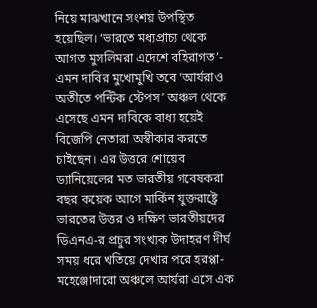নিয়ে মাঝখানে সংশয় উপস্থিত হয়েছিল। ‘ভারতে মধ্যপ্রাচ্য থেকে আগত মুসলিমরা এদেশে বহিরাগত’- এমন দাবির মুখোমুখি তবে ‘আর্যরাও অতীতে পন্টিক স্টেপস’ অঞ্চল থেকে এসেছে এমন দাবিকে বাধ্য হয়েই বিজেপি নেতারা অস্বীকার করতে চাইছেন। এর উত্তরে শোয়েব ড্যানিয়েলের মত ভারতীয় গবেষকরা বছর কয়েক আগে মার্কিন যুক্তরাষ্ট্রে ভারতের উত্তর ও দক্ষিণ ভারতীয়দের ডিএনএ-র প্রচুর সংখ্যক উদাহরণ দীর্ঘ সময় ধরে খতিয়ে দেখার পরে হরপ্পা-মহেঞ্জোদারো অঞ্চলে আর্যরা এসে এক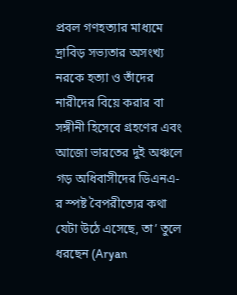প্রবল গণহত্যার মাধ্যমে দ্রাবিড় সভ্যতার অসংখ্য নরকে হত্যা ও তাঁদের নারীদের বিয়ে করার বা সঙ্গীনী হিসেবে গ্রহণের এবং আজো ভারতের দুই অঞ্চলে গড় অধিবাসীদের ডিএনএ-র স্পষ্ট বৈপরীত্যের কথা যেটা উঠে এসেছে, তা’ তুলে ধরছেন (Aryan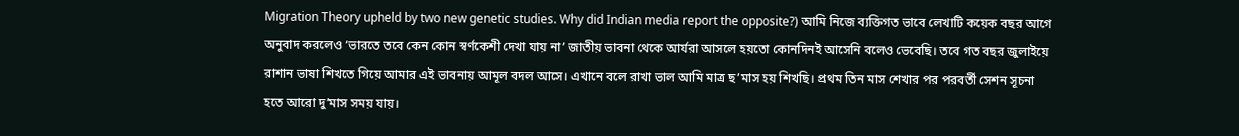Migration Theory upheld by two new genetic studies. Why did Indian media report the opposite?) আমি নিজে ব্যক্তিগত ভাবে লেখাটি কয়েক বছর আগে অনুবাদ করলেও ‘ভারতে তবে কেন কোন স্বর্ণকেশী দেখা যায় না’ জাতীয় ভাবনা থেকে আর্যরা আসলে হয়তো কোনদিনই আসেনি বলেও ভেবেছি। তবে গত বছর জুলাইয়ে রাশান ভাষা শিখতে গিয়ে আমার এই ভাবনায় আমূল বদল আসে। এখানে বলে রাখা ভাল আমি মাত্র ছ’মাস হয় শিখছি। প্রথম তিন মাস শেখার পর পরবর্তী সেশন সূচনা হতে আরো দু’মাস সময় যায়।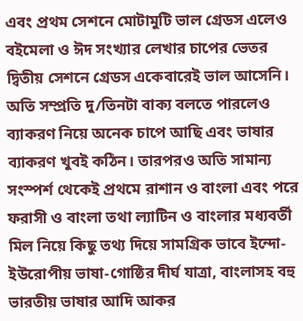এবং প্রথম সেশনে মোটামুটি ভাল গ্রেডস এলেও বইমেলা ও ঈদ সংখ্যার লেখার চাপের ভেতর দ্বিতীয় সেশনে গ্রেডস একেবারেই ভাল আসেনি। অতি সম্প্রতি দু/তিনটা বাক্য বলতে পারলেও ব্যাকরণ নিয়ে অনেক চাপে আছি এবং ভাষার ব্যাকরণ খুবই কঠিন। তারপরও অতি সামান্য সংস্পর্শ থেকেই প্রথমে রাশান ও বাংলা এবং পরে ফরাসী ও বাংলা তথা ল্যাটিন ও বাংলার মধ্যবর্তী মিল নিয়ে কিছু তথ্য দিয়ে সামগ্রিক ভাবে ইন্দো-ইউরোপীয় ভাষা-গোষ্ঠির দীর্ঘ যাত্রা, বাংলাসহ বহু ভারতীয় ভাষার আদি আকর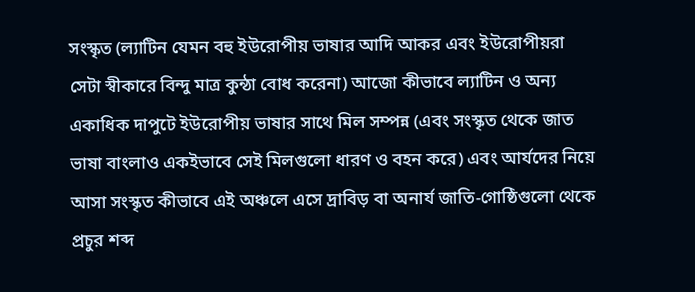সংস্কৃত (ল্যাটিন যেমন বহু ইউরোপীয় ভাষার আদি আকর এবং ইউরোপীয়রা সেটা স্বীকারে বিন্দু মাত্র কুন্ঠা বোধ করেনা) আজো কীভাবে ল্যাটিন ও অন্য একাধিক দাপুটে ইউরোপীয় ভাষার সাথে মিল সম্পন্ন (এবং সংস্কৃত থেকে জাত ভাষা বাংলাও একইভাবে সেই মিলগুলো ধারণ ও বহন করে) এবং আর্যদের নিয়ে আসা সংস্কৃত কীভাবে এই অঞ্চলে এসে দ্রাবিড় বা অনার্য জাতি-গোষ্ঠিগুলো থেকে প্রচুর শব্দ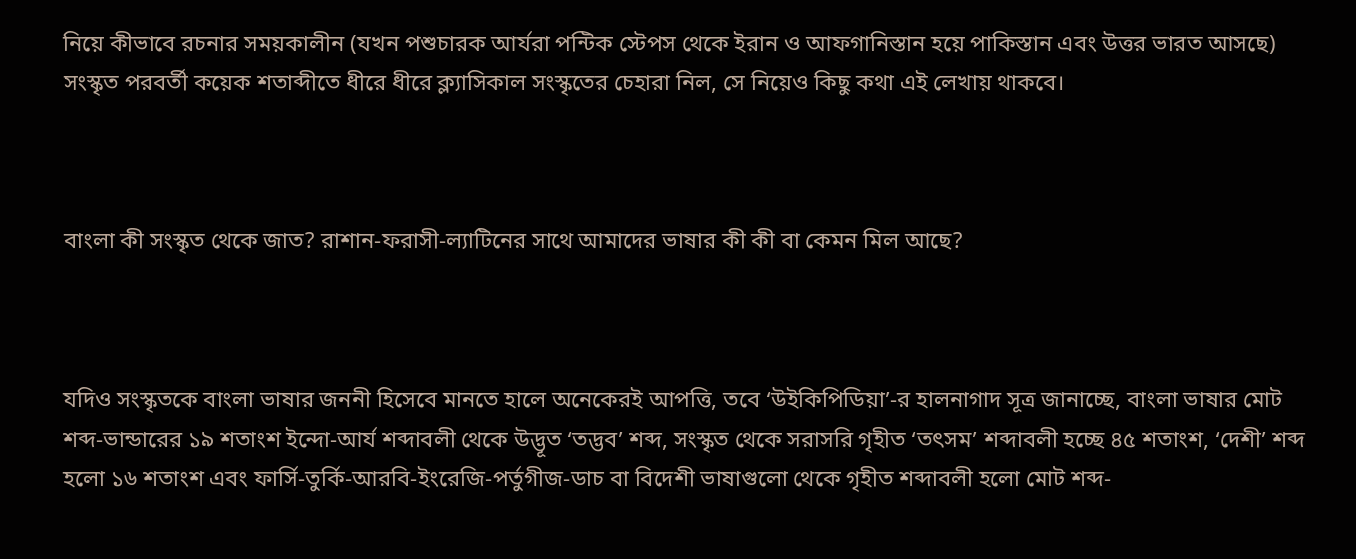নিয়ে কীভাবে রচনার সময়কালীন (যখন পশুচারক আর্যরা পন্টিক স্টেপস থেকে ইরান ও আফগানিস্তান হয়ে পাকিস্তান এবং উত্তর ভারত আসছে) সংস্কৃত পরবর্তী কয়েক শতাব্দীতে ধীরে ধীরে ক্ল্যাসিকাল সংস্কৃতের চেহারা নিল, সে নিয়েও কিছু কথা এই লেখায় থাকবে।



বাংলা কী সংস্কৃত থেকে জাত? রাশান-ফরাসী-ল্যাটিনের সাথে আমাদের ভাষার কী কী বা কেমন মিল আছে?



যদিও সংস্কৃতকে বাংলা ভাষার জননী হিসেবে মানতে হালে অনেকেরই আপত্তি, তবে ‘উইকিপিডিয়া’-র হালনাগাদ সূত্র জানাচ্ছে, বাংলা ভাষার মোট শব্দ-ভান্ডারের ১৯ শতাংশ ইন্দো-আর্য শব্দাবলী থেকে উদ্ভূত ‘তদ্ভব’ শব্দ, সংস্কৃত থেকে সরাসরি গৃহীত ‘তৎসম’ শব্দাবলী হচ্ছে ৪৫ শতাংশ, ‘দেশী’ শব্দ হলো ১৬ শতাংশ এবং ফার্সি-তুর্কি-আরবি-ইংরেজি-পর্তুগীজ-ডাচ বা বিদেশী ভাষাগুলো থেকে গৃহীত শব্দাবলী হলো মোট শব্দ-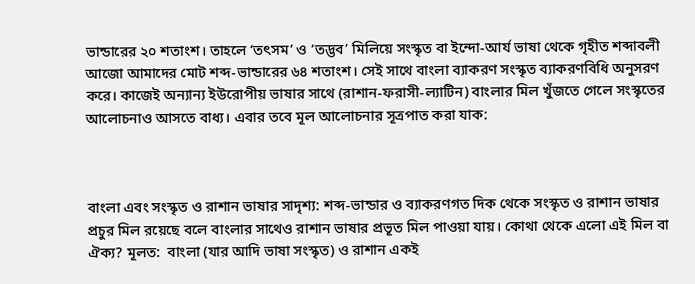ভান্ডারের ২০ শতাংশ। তাহলে ‘তৎসম’ ও ‘তদ্ভব’ মিলিয়ে সংস্কৃত বা ইন্দো-আর্য ভাষা থেকে গৃহীত শব্দাবলী আজো আমাদের মোট শব্দ-ভান্ডারের ৬৪ শতাংশ। সেই সাথে বাংলা ব্যাকরণ সংস্কৃত ব্যাকরণবিধি অনুসরণ করে। কাজেই অন্যান্য ইউরোপীয় ভাষার সাথে (রাশান-ফরাসী-ল্যাটিন) বাংলার মিল খুঁজতে গেলে সংস্কৃতের আলোচনাও আসতে বাধ্য। এবার তবে মূল আলোচনার সূত্রপাত করা যাক:



বাংলা এবং সংস্কৃত ও রাশান ভাষার সাদৃশ্য: শব্দ-ভান্ডার ও ব্যাকরণগত দিক থেকে সংস্কৃত ও রাশান ভাষার প্রচুর মিল রয়েছে বলে বাংলার সাথেও রাশান ভাষার প্রভূত মিল পাওয়া যায়। কোথা থেকে এলো এই মিল বা ঐক্য? মূলত:  বাংলা (যার আদি ভাষা সংস্কৃত) ও রাশান একই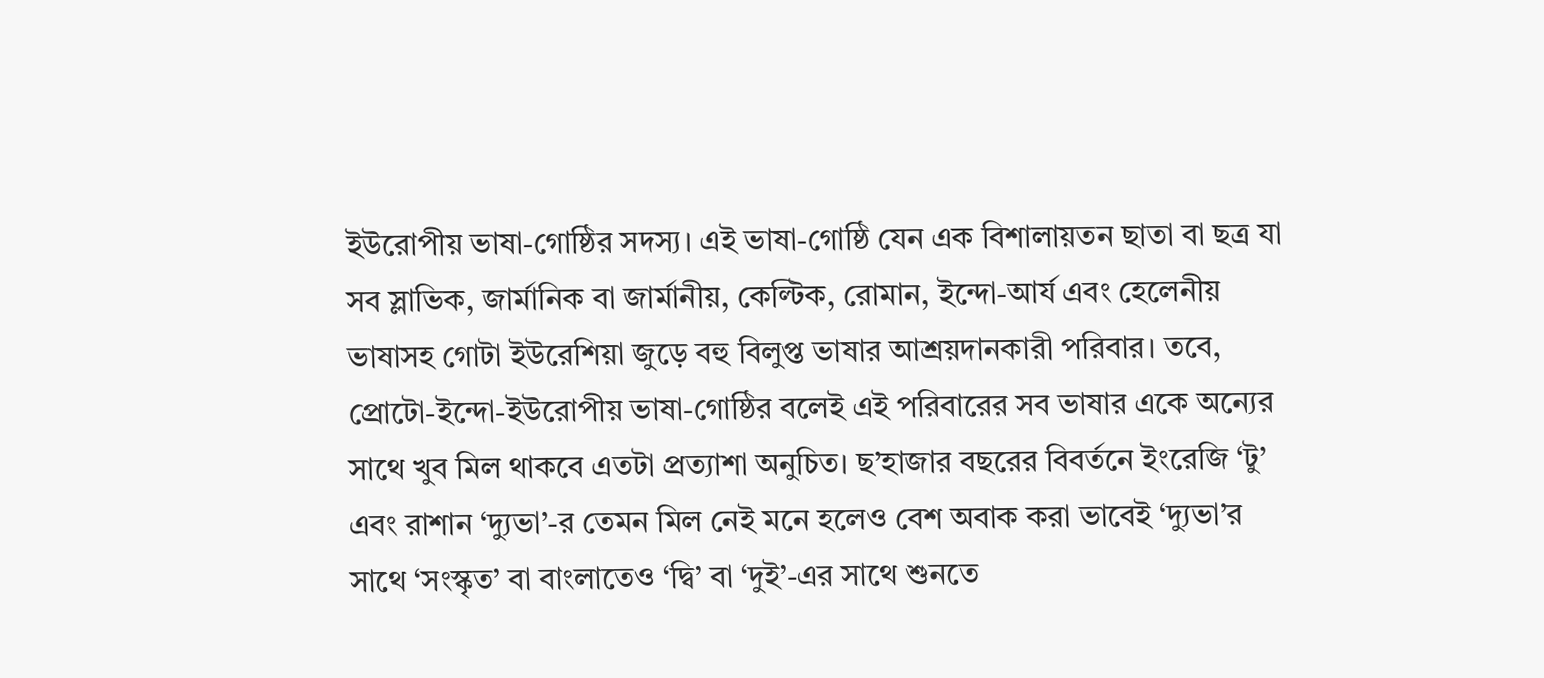ইউরোপীয় ভাষা-গোষ্ঠির সদস্য। এই ভাষা-গোষ্ঠি যেন এক বিশালায়তন ছাতা বা ছত্র যা সব স্লাভিক, জার্মানিক বা জার্মানীয়, কেল্টিক, রোমান, ইন্দো-আর্য এবং হেলেনীয় ভাষাসহ গোটা ইউরেশিয়া জুড়ে বহু বিলুপ্ত ভাষার আশ্রয়দানকারী পরিবার। তবে, প্রোটো-ইন্দো-ইউরোপীয় ভাষা-গোষ্ঠির বলেই এই পরিবারের সব ভাষার একে অন্যের সাথে খুব মিল থাকবে এতটা প্রত্যাশা অনুচিত। ছ’হাজার বছরের বিবর্তনে ইংরেজি ‘টু’ এবং রাশান ‘দ্যুভা’-র তেমন মিল নেই মনে হলেও বেশ অবাক করা ভাবেই ‘দ্যুভা’র সাথে ‘সংস্কৃত’ বা বাংলাতেও ‘দ্বি’ বা ‘দুই’-এর সাথে শুনতে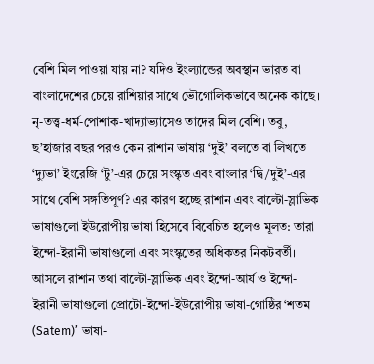বেশি মিল পাওয়া যায় না? যদিও ইংল্যান্ডের অবস্থান ভারত বা বাংলাদেশের চেয়ে রাশিয়ার সাথে ভৌগোলিকভাবে অনেক কাছে। নৃ-তত্ত্ব-ধর্ম-পোশাক-খাদ্যাভ্যাসেও তাদের মিল বেশি। তবু, ছ’হাজার বছর পরও কেন রাশান ভাষায় ‘দুই’ বলতে বা লিখতে ‘দ্যুভা’ ইংরেজি ‘টু’-এর চেয়ে সংস্কৃত এবং বাংলার ‘দ্বি/দুই’-এর সাথে বেশি সঙ্গতিপূর্ণ? এর কারণ হচ্ছে রাশান এবং বাল্টো-স্লাভিক ভাষাগুলো ইউরোপীয় ভাষা হিসেবে বিবেচিত হলেও মূলত: তারা ইন্দো-ইরানী ভাষাগুলো এবং সংস্কৃতের অধিকতর নিকটবর্তী। আসলে রাশান তথা বাল্টো-স্লাভিক এবং ইন্দো-আর্য ও ইন্দো-ইরানী ভাষাগুলো প্রোটো-ইন্দো-ইউরোপীয় ভাষা-গোষ্ঠির ‘শতম (Satem)’ ভাষা-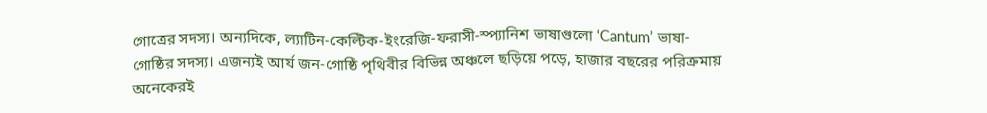গোত্রের সদস্য। অন্যদিকে, ল্যাটিন-কেল্টিক-ইংরেজি-ফরাসী-স্প্যানিশ ভাষাগুলো ‘Cantum’ ভাষা-গোষ্ঠির সদস্য। এজন্যই আর্য জন-গোষ্ঠি পৃথিবীর বিভিন্ন অঞ্চলে ছড়িয়ে পড়ে, হাজার বছরের পরিক্রমায় অনেকেরই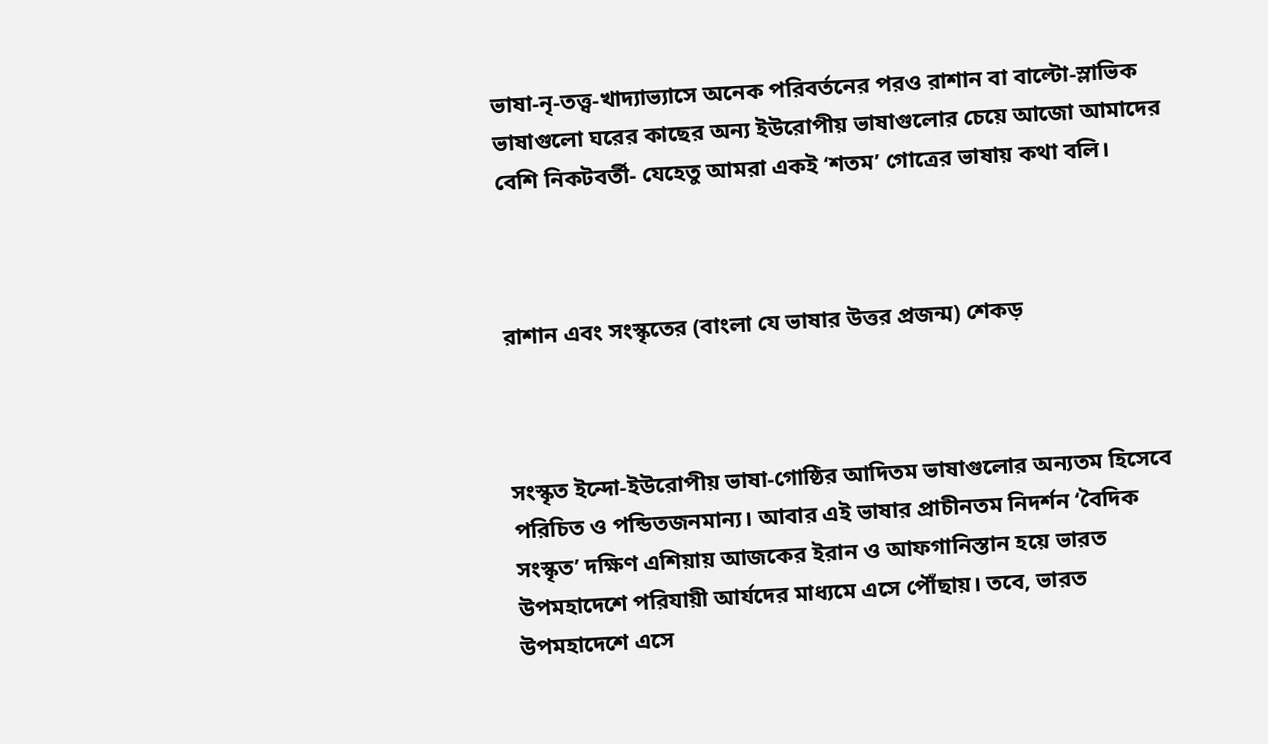ভাষা-নৃ-তত্ত্ব-খাদ্যাভ্যাসে অনেক পরিবর্তনের পরও রাশান বা বাল্টো-স্লাভিক ভাষাগুলো ঘরের কাছের অন্য ইউরোপীয় ভাষাগুলোর চেয়ে আজো আমাদের বেশি নিকটবর্তী- যেহেতু আমরা একই ‘শতম’ গোত্রের ভাষায় কথা বলি।



রাশান এবং সংস্কৃতের (বাংলা যে ভাষার উত্তর প্রজন্ম) শেকড়



সংস্কৃত ইন্দো-ইউরোপীয় ভাষা-গোষ্ঠির আদিতম ভাষাগুলোর অন্যতম হিসেবে পরিচিত ও পন্ডিতজনমান্য। আবার এই ভাষার প্রাচীনতম নিদর্শন ‘বৈদিক সংস্কৃত’ দক্ষিণ এশিয়ায় আজকের ইরান ও আফগানিস্তান হয়ে ভারত উপমহাদেশে পরিযায়ী আর্যদের মাধ্যমে এসে পৌঁছায়। তবে, ভারত উপমহাদেশে এসে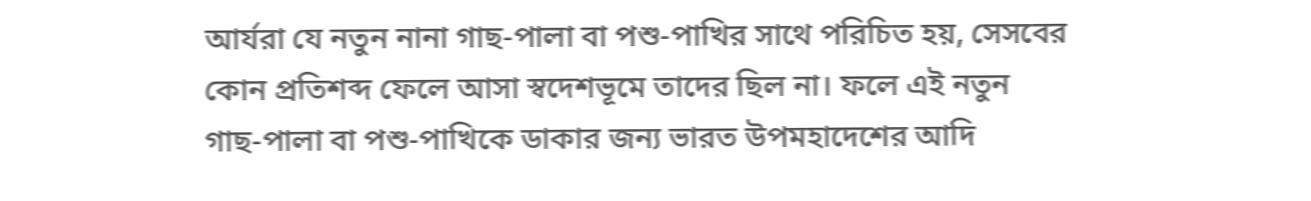আর্যরা যে নতুন নানা গাছ-পালা বা পশু-পাখির সাথে পরিচিত হয়, সেসবের কোন প্রতিশব্দ ফেলে আসা স্বদেশভূমে তাদের ছিল না। ফলে এই নতুন গাছ-পালা বা পশু-পাখিকে ডাকার জন্য ভারত উপমহাদেশের আদি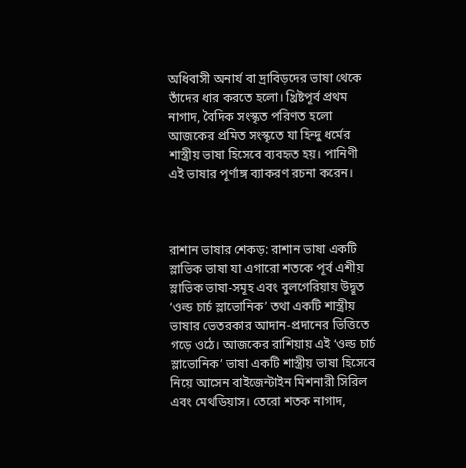অধিবাসী অনার্য বা দ্রাবিড়দের ভাষা থেকে তাঁদের ধার করতে হলো। খ্রিষ্টপূর্ব প্রথম নাগাদ, বৈদিক সংস্কৃত পরিণত হলো আজকের প্রমিত সংস্কৃতে যা হিন্দু ধর্মের শাস্ত্রীয় ভাষা হিসেবে ব্যবহৃত হয়। পানিণী এই ভাষার পূর্ণাঙ্গ ব্যাকরণ রচনা করেন।



রাশান ভাষার শেকড়: রাশান ভাষা একটি স্লাভিক ভাষা যা এগারো শতকে পূর্ব এশীয় স্লাভিক ভাষা-সমূহ এবং বুলগেরিয়ায় উদ্বূত ‘ওল্ড চার্চ স্লাভোনিক’ তথা একটি শাস্ত্রীয় ভাষার ভেতরকার আদান-প্রদানের ভিত্তিতে গড়ে ওঠে। আজকের রাশিয়ায় এই ‘ওল্ড চার্চ স্লাভোনিক’ ভাষা একটি শাস্ত্রীয় ভাষা হিসেবে নিয়ে আসেন বাইজেন্টাইন মিশনারী সিরিল এবং মেথডিয়াস। তেরো শতক নাগাদ,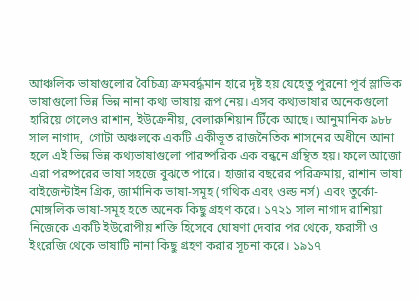আঞ্চলিক ভাষাগুলোর বৈচিত্র্য ক্রমবর্দ্ধমান হারে দৃষ্ট হয় যেহেতু পুরনো পূর্ব স্লাভিক ভাষাগুলো ভিন্ন ভিন্ন নানা কথ্য ভাষায় রূপ নেয়। এসব কথ্যভাষার অনেকগুলো হারিয়ে গেলেও রাশান, ইউক্রেনীয়, বেলারুশিয়ান টিঁকে আছে। আনুমানিক ৯৮৮ সাল নাগাদ,  গোটা অঞ্চলকে একটি একীভূত রাজনৈতিক শাসনের অধীনে আনা হলে এই ভিন্ন ভিন্ন কথ্যভাষাগুলো পারষ্পরিক এক বন্ধনে গ্রন্থিত হয়। ফলে আজো এরা পরষ্পরের ভাষা সহজে বুঝতে পারে। হাজার বছরের পরিক্রমায়, রাশান ভাষা বাইজেন্টাইন গ্রিক, জার্মানিক ভাষা-সমূহ (গথিক এবং ওল্ড নর্স) এবং তুর্কো-মোঙ্গলিক ভাষা-সমূহ হতে অনেক কিছু গ্রহণ করে। ১৭২১ সাল নাগাদ রাশিয়া নিজেকে একটি ইউরোপীয় শক্তি হিসেবে ঘোষণা দেবার পর থেকে, ফরাসী ও ইংরেজি থেকে ভাষাটি নানা কিছু গ্রহণ করার সূচনা করে। ১৯১৭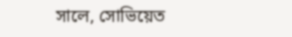সালে, সোভিয়েত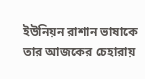ইউনিয়ন রাশান ভাষাকে তার আজকের চেহারায়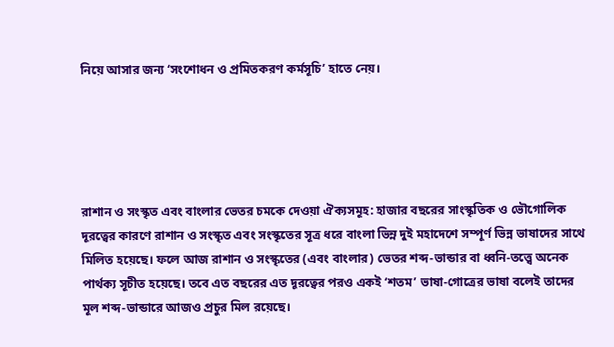নিয়ে আসার জন্য ‘সংশোধন ও প্রমিতকরণ কর্মসূচি’ হাতে নেয়।





রাশান ও সংস্কৃত এবং বাংলার ভেতর চমকে দেওয়া ঐক্যসমূহ: হাজার বছরের সাংস্কৃতিক ও ভৌগোলিক দূরত্বের কারণে রাশান ও সংস্কৃত এবং সংস্কৃতের সূত্র ধরে বাংলা ভিন্ন দুই মহাদেশে সম্পূর্ণ ভিন্ন ভাষাদের সাথে মিলিত হয়েছে। ফলে আজ রাশান ও সংস্কৃতের (এবং বাংলার) ভেতর শব্দ-ভান্ডার বা ধ্বনি-তত্ত্বে অনেক পার্থক্য সূচীত হয়েছে। তবে এত বছরের এত দূরত্বের পরও একই ‘শতম’ ভাষা-গোত্রের ভাষা বলেই তাদের মূল শব্দ-ভান্ডারে আজও প্রচুর মিল রয়েছে।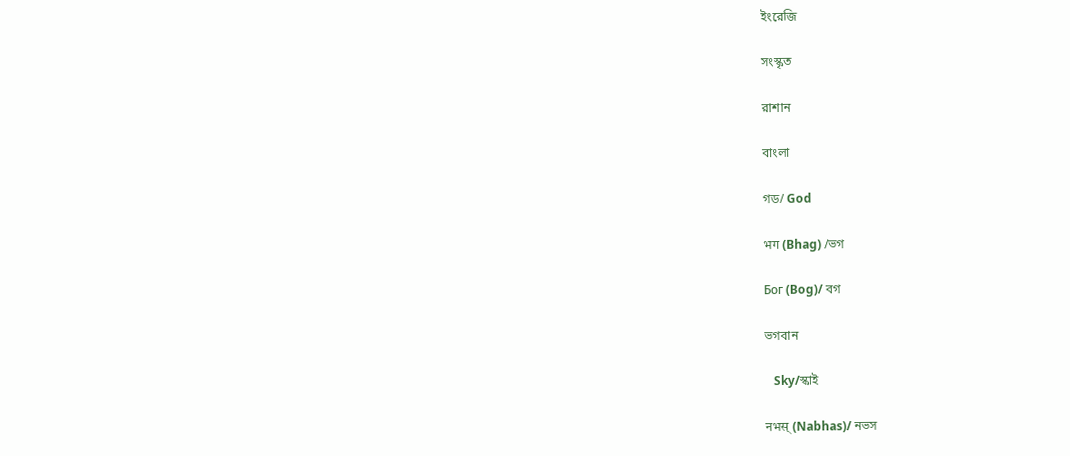ইংরেজি

সংস্কৃত

রাশান

বাংলা

গড/ God

भग (Bhag) /ভগ

Бог (Bog)/ বগ

ভগবান

   Sky/স্কাই

नभस् (Nabhas)/ নভস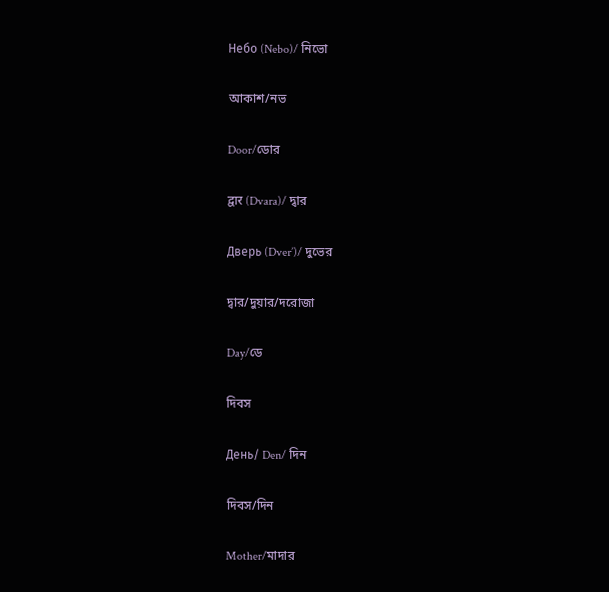Небо (Nebo)/ নিভো

আকাশ/নভ

Door/ডোর

द्वार (Dvara)/ দ্বার

Дверь (Dver’)/ দুভের

দ্বার/দুয়ার/দরোজা

Day/ডে

দিবস

День/ Den/ দিন

দিবস/দিন

Mother/মাদার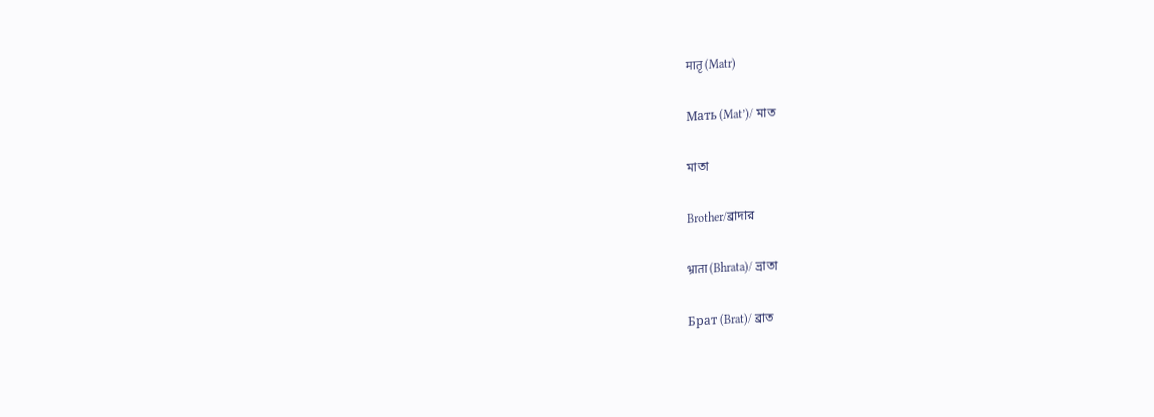मातृ (Matr)

Мать (Mat’)/ মাত

মাতা

Brother/ব্রাদার

भ्राता (Bhrata)/ ভ্রাতা

Брат (Brat)/ ব্রাত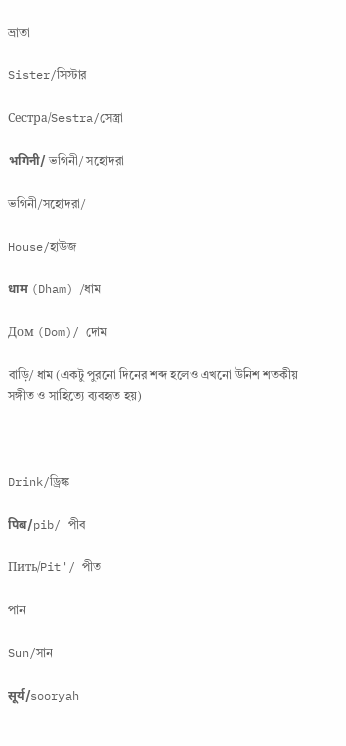ভ্রাতা

Sister/সিস্টার

Сестра/Sestra/সেস্ত্রা

भगिनी/ ভগিনী/ সহোদরা

ভগিনী/সহোদরা/

House/হাউজ

धाम (Dham) /ধাম

Дом (Dom)/ দোম

বাড়ি/ ধাম (একটু পুরনো দিনের শব্দ হলেও এখনো উনিশ শতকীয় সঙ্গীত ও সাহিত্যে ব্যবহৃত হয়)



Drink/ড্রিঙ্ক

पिब/pib/ পীব

Пить/Pit'/ পীত

পান

Sun/সান

सूर्य/sooryah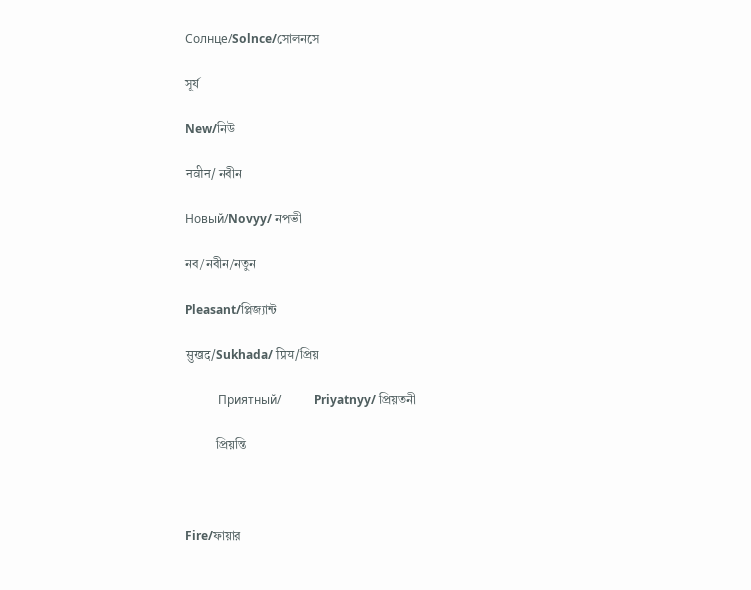Солнце/Solnce/সোলনসে

সূর্য

New/নিউ

नवीन/ নবীন

Новый/Novyy/ নপভী

নব/নবীন/নতুন

Pleasant/প্লিজ্যান্ট

सुखद/Sukhada/ प्रिय/প্রিয়

           Приятный/           Priyatnyy/ প্রিয়তনী

          প্রিয়ন্তি



Fire/ফায়ার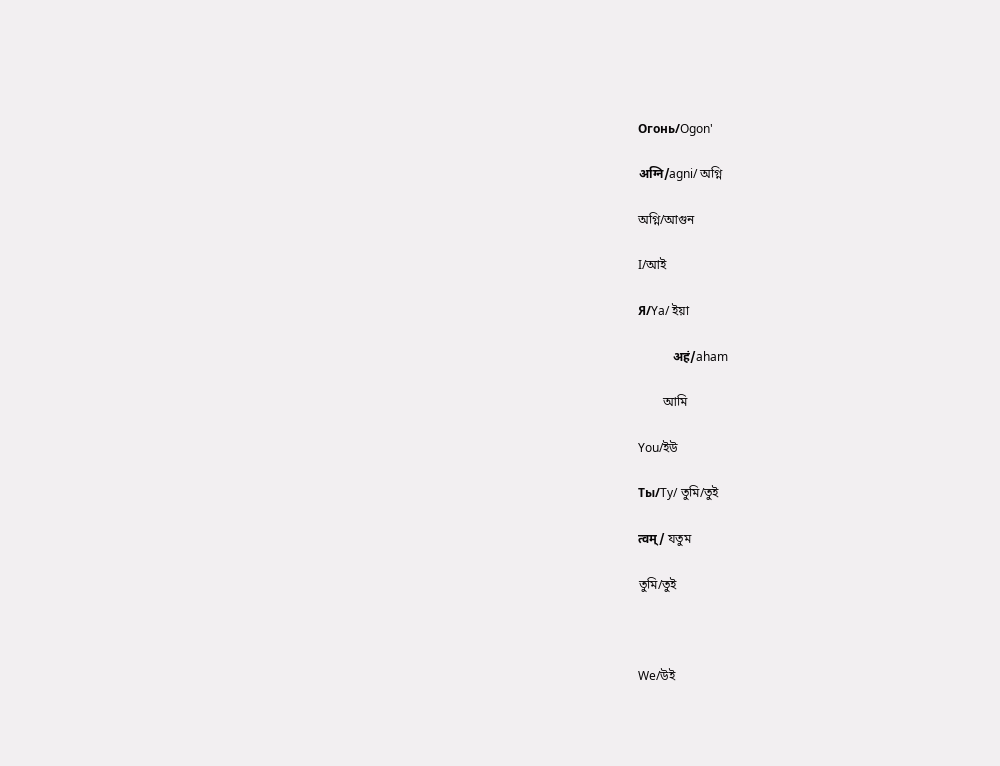Огонь/Ogon'

अग्नि/agni/ অগ্নি

অগ্নি/আগুন

I/আই

Я/Ya/ ইয়া

           अहं/aham

        আমি

You/ইউ

Ты/Ty/ তুমি/তুই

त्वम्/ যতুম

তুমি/তুই



We/উই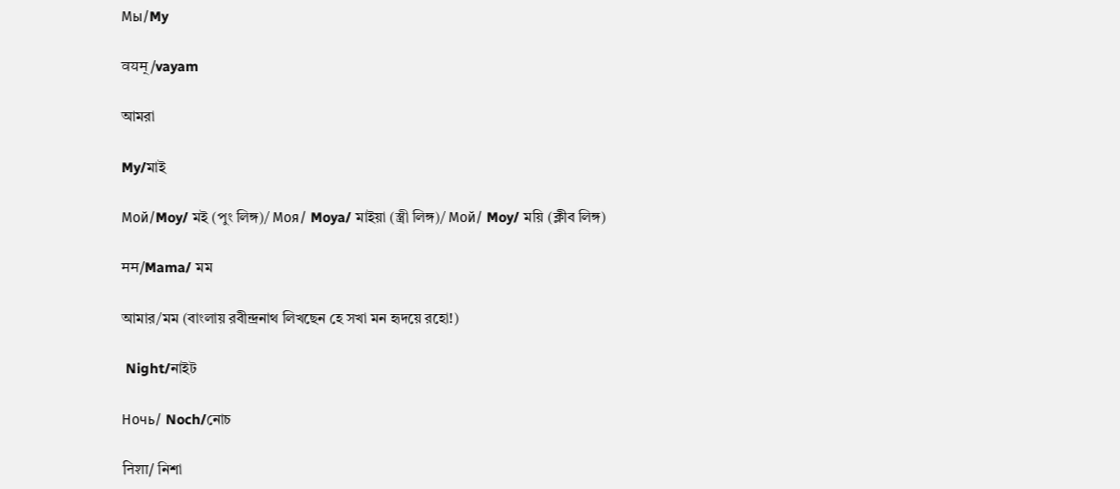Мы/My

वयम्/vayam

আমরা

My/মাই

Мой/Moy/ মই (পুং লিঙ্গ)/ Моя/ Moya/ মাইয়া (স্ত্রী লিঙ্গ)/ Мой/ Moy/ ময়ি (ক্লীব লিঙ্গ)

मम/Mama/ মম

আমার/মম (বাংলায় রবীন্দ্রনাথ লিখছেন হে সখা মন হৃদয়ে রহো!)

 Night/নাইট

Ночь/ Noch/নোচ

निशा/ নিশা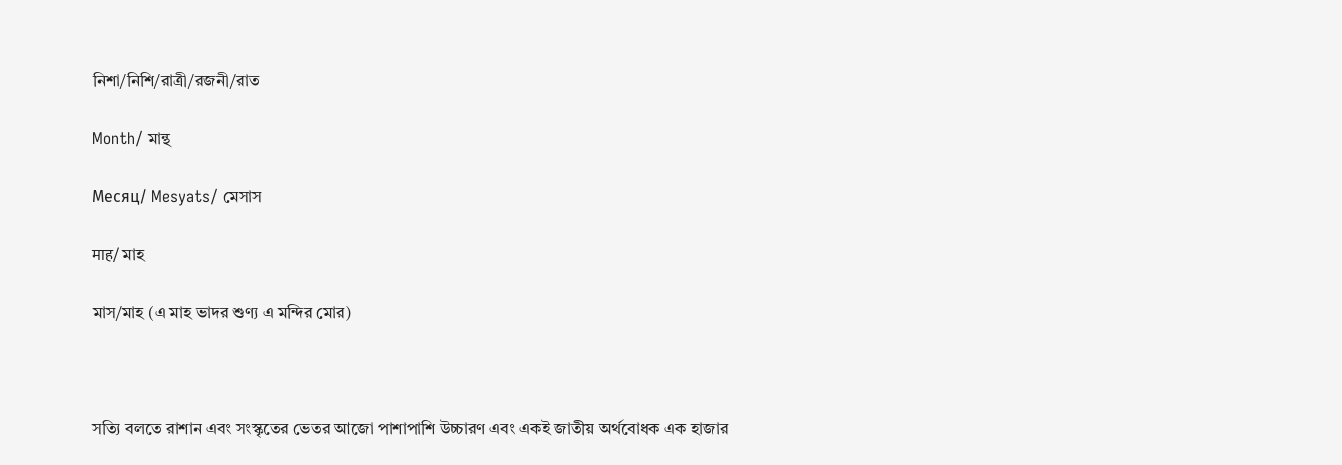নিশা/নিশি/রাত্রী/রজনী/রাত

Month/ মান্থ

Месяц/ Mesyats/ মেসাস

माह/ মাহ

মাস/মাহ (এ মাহ ভাদর শুণ্য এ মন্দির মোর)



সত্যি বলতে রাশান এবং সংস্কৃতের ভেতর আজো পাশাপাশি উচ্চারণ এবং একই জাতীয় অর্থবোধক এক হাজার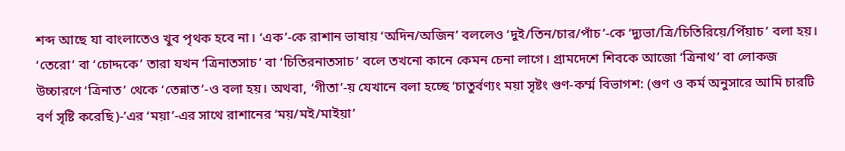শব্দ আছে যা বাংলাতেও খুব পৃথক হবে না। ‘এক’-কে রাশান ভাষায় ‘অদিন/অজিন’ বললেও ‘দুই/তিন/চার/পাঁচ’-কে ‘দ্যুভা/ত্রি/চিতিরিয়ে/পিঁয়াচ’ বলা হয়। ‘তেরো’ বা ‘চোদ্দকে’ তারা যখন ‘ত্রিনাতসাচ’ বা ‘চিতিরনাতসাচ’ বলে তখনো কানে কেমন চেনা লাগে। গ্রামদেশে শিবকে আজো ‘ত্রিনাথ’ বা লোকজ উচ্চারণে ‘ত্রিনাত’ থেকে ‘তেন্নাত’-ও বলা হয়। অথবা, ‘গীতা’-য় যেখানে বলা হচ্ছে ‘চাতুর্বণ্যং ময়া সৃষ্টং গুণ-কর্ম্ম বিভাগশ: (গুণ ও কর্ম অনুসারে আমি চারটি বর্ণ সৃষ্টি করেছি)-’এর ‘ময়া’-এর সাথে রাশানের ‘ময়/মই/মাইয়া’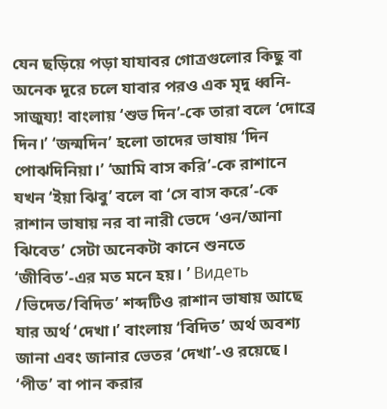যেন ছড়িয়ে পড়া যাযাবর গোত্রগুলোর কিছু বা অনেক দূরে চলে যাবার পরও এক মৃদু ধ্বনি-সাজুয্য! বাংলায় ‘শুভ দিন’-কে তারা বলে ‘দোব্রে দিন।’ ‘জন্মদিন’ হলো তাদের ভাষায় ‘দিন পোঝদিনিয়া।’ ‘আমি বাস করি’-কে রাশানে যখন ‘ইয়া ঝিবু’ বলে বা ‘সে বাস করে’-কে রাশান ভাষায় নর বা নারী ভেদে ‘ওন/আনা ঝিবেত’ সেটা অনেকটা কানে শুনতে ‘জীবিত’-এর মত মনে হয়। ’ Видеть /ভিদেত/বিদিত’ শব্দটিও রাশান ভাষায় আছে যার অর্থ ‘দেখা।’ বাংলায় ‘বিদিত’ অর্থ অবশ্য জানা এবং জানার ভেতর ‘দেখা’-ও রয়েছে।  ‘পীত’ বা পান করার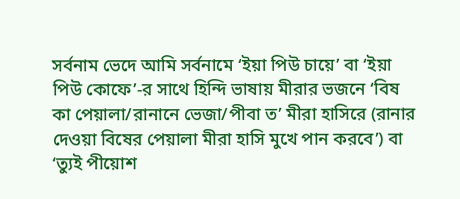সর্বনাম ভেদে আমি সর্বনামে ‘ইয়া পিউ চায়ে’ বা ‘ইয়া পিউ কোফে’-র সাথে হিন্দি ভাষায় মীরার ভজনে ‘বিষ কা পেয়ালা/রানানে ভেজা/পীবা ত’ মীরা হাসিরে (রানার দেওয়া বিষের পেয়ালা মীরা হাসি মুখে পান করবে’) বা ‘ত্যুই পীয়োশ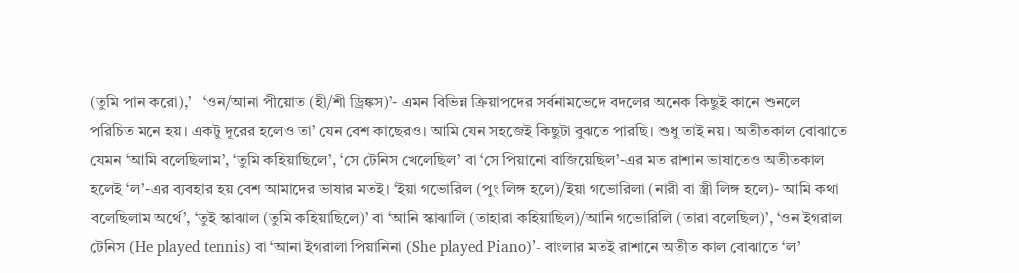(তুমি পান করো),’   ‘ওন/আনা পীয়োত (হী/শী ড্রিঙ্কস)’- এমন বিভিন্ন ক্রিয়াপদের সর্বনামভেদে বদলের অনেক কিছুই কানে শুনলে পরিচিত মনে হয়। একটু দূরের হলেও তা’ যেন বেশ কাছেরও। আমি যেন সহজেই কিছুটা বুঝতে পারছি। শুধু তাই নয়। অতীতকাল বোঝাতে যেমন ‘আমি বলেছিলাম’, ‘তুমি কহিয়াছিলে’, ‘সে টেনিস খেলেছিল’ বা ‘সে পিয়ানো বাজিয়েছিল’-এর মত রাশান ভাষাতেও অতীতকাল হলেই ‘ল’-এর ব্যবহার হয় বেশ আমাদের ভাষার মতই। ‘ইয়া গভোরিল (পুং লিঙ্গ হলে)/ইয়া গভোরিলা (নারী বা স্ত্রী লিঙ্গ হলে)- আমি কথা বলেছিলাম অর্থে’, ‘তুই স্কাঝাল (তুমি কহিয়াছিলে)’ বা ‘আনি স্কাঝালি (তাহারা কহিয়াছিল)/আনি গভোরিলি (তারা বলেছিল)’, ‘ওন ইগরাল টেনিস (He played tennis) বা ‘আনা ইগরালা পিয়ানিনা (She played Piano)’- বাংলার মতই রাশানে অতীত কাল বোঝাতে ‘ল’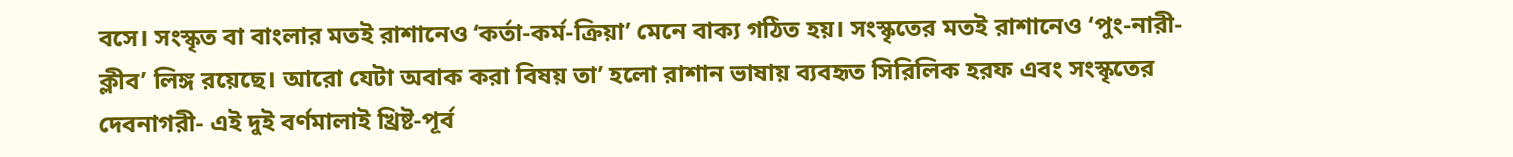বসে। সংস্কৃত বা বাংলার মতই রাশানেও ‘কর্তা-কর্ম-ক্রিয়া’ মেনে বাক্য গঠিত হয়। সংস্কৃতের মতই রাশানেও ‘পুং-নারী-ক্লীব’ লিঙ্গ রয়েছে। আরো যেটা অবাক করা বিষয় তা’ হলো রাশান ভাষায় ব্যবহৃত সিরিলিক হরফ এবং সংস্কৃতের দেবনাগরী- এই দুই বর্ণমালাই খ্রিষ্ট-পূর্ব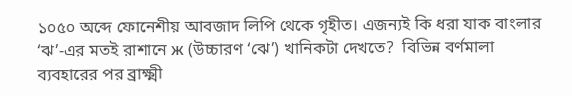১০৫০ অব্দে ফোনেশীয় আবজাদ লিপি থেকে গৃহীত। এজন্যই কি ধরা যাক বাংলার ‘ঝ’-এর মতই রাশানে ж (উচ্চারণ ‘ঝে’) খানিকটা দেখতে?  বিভিন্ন বর্ণমালা ব্যবহারের পর ব্রাক্ষ্মী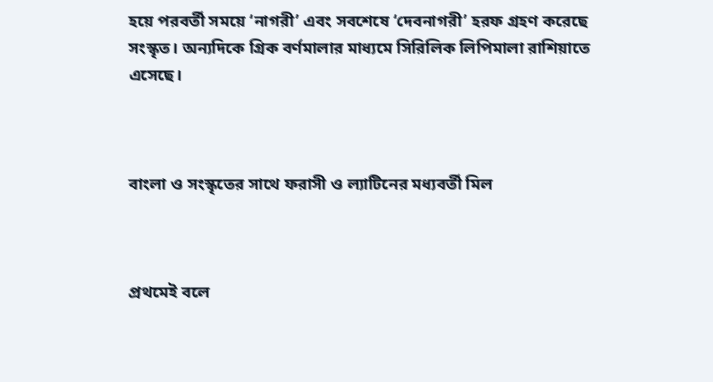হয়ে পরবর্তী সময়ে ‘নাগরী’ এবং সবশেষে ‘দেবনাগরী’ হরফ গ্রহণ করেছে সংস্কৃত। অন্যদিকে গ্রিক বর্ণমালার মাধ্যমে সিরিলিক লিপিমালা রাশিয়াতে এসেছে।



বাংলা ও সংস্কৃতের সাথে ফরাসী ও ল্যাটিনের মধ্যবর্তী মিল



প্রথমেই বলে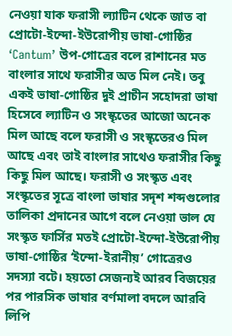নেওয়া যাক ফরাসী ল্যাটিন থেকে জাত বা প্রোটো-ইন্দো-ইউরোপীয় ভাষা-গোষ্ঠির ‘Cantum’ উপ-গোত্রের বলে রাশানের মত বাংলার সাথে ফরাসীর অত মিল নেই। তবু একই ভাষা-গোষ্ঠির দুই প্রাচীন সহোদরা ভাষা হিসেবে ল্যাটিন ও সংস্কৃতের আজো অনেক মিল আছে বলে ফরাসী ও সংস্কৃতেরও মিল আছে এবং তাই বাংলার সাথেও ফরাসীর কিছু কিছু মিল আছে। ফরাসী ও সংস্কৃত এবং সংস্কৃতের সূত্রে বাংলা ভাষার সদৃশ শব্দগুলোর তালিকা প্রদানের আগে বলে নেওয়া ভাল যে সংস্কৃত ফার্সির মতই প্রোটো-ইন্দো-ইউরোপীয় ভাষা-গোষ্ঠির ‘ইন্দো-ইরানীয়’ গোত্রেরও সদস্যা বটে। হয়তো সেজন্যই আরব বিজয়ের পর পারসিক ভাষার বর্ণমালা বদলে আরবি লিপি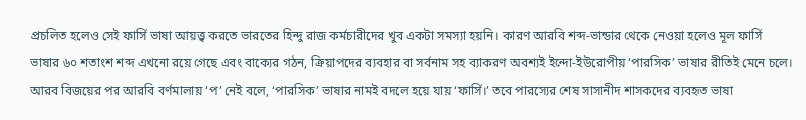প্রচলিত হলেও সেই ফার্সি ভাষা আয়ত্ত্ব করতে ভারতের হিন্দু রাজ কর্মচারীদের খুব একটা সমস্যা হয়নি। কারণ আরবি শব্দ-ভান্ডার থেকে নেওয়া হলেও মূল ফার্সি ভাষার ৬০ শতাংশ শব্দ এখনো রয়ে গেছে এবং বাক্যের গঠন, ক্রিয়াপদের ব্যবহার বা সর্বনাম সহ ব্যাকরণ অবশ্যই ইন্দো-ইউরোপীয় ‘পারসিক’ ভাষার রীতিই মেনে চলে। আরব বিজয়ের পর আরবি বর্ণমালায় ‘প’ নেই বলে, ‘পারসিক’ ভাষার নামই বদলে হয়ে যায় ‘ফার্সি।’ তবে পারস্যের শেষ সাসানীদ শাসকদের ব্যবহৃত ভাষা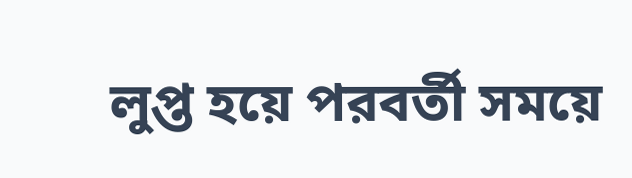লুপ্ত হয়ে পরবর্তী সময়ে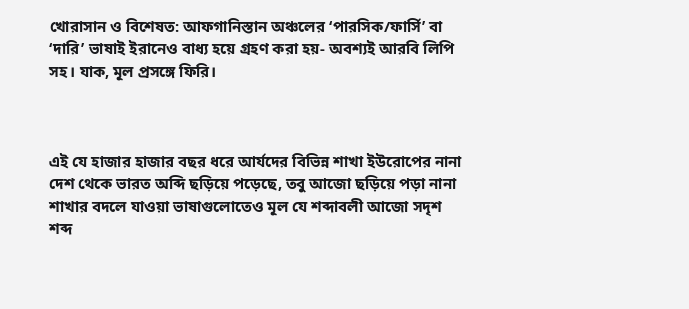খোরাসান ও বিশেষত: আফগানিস্তান অঞ্চলের ‘পারসিক/ফার্সি’ বা ‘দারি’ ভাষাই ইরানেও বাধ্য হয়ে গ্রহণ করা হয়- অবশ্যই আরবি লিপি সহ। যাক, মূল প্রসঙ্গে ফিরি।



এই যে হাজার হাজার বছর ধরে আর্যদের বিভিন্ন শাখা ইউরোপের নানা দেশ থেকে ভারত অব্দি ছড়িয়ে পড়েছে, তবু আজো ছড়িয়ে পড়া নানা শাখার বদলে যাওয়া ভাষাগুলোতেও মূল যে শব্দাবলী আজো সদৃশ শব্দ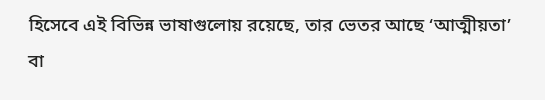হিসেবে এই বিভিন্ন ভাষাগুলোয় রয়েছে, তার ভেতর আছে ‘আত্মীয়তা’ বা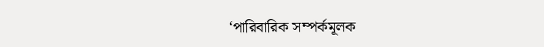‘পারিবারিক সম্পর্কমূলক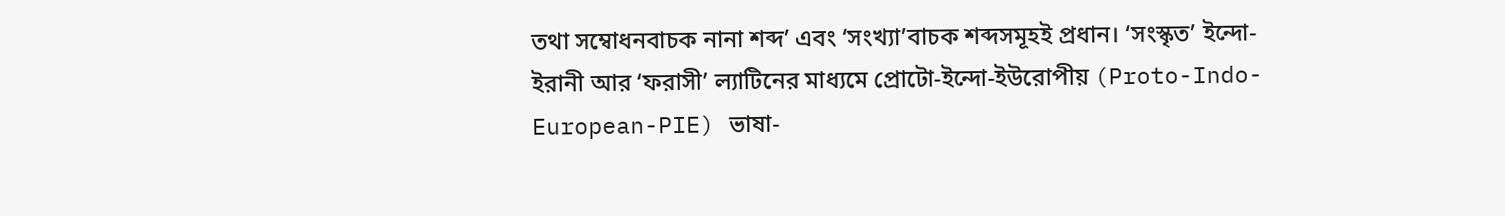তথা সম্বোধনবাচক নানা শব্দ’ এবং ‘সংখ্যা’বাচক শব্দসমূহই প্রধান। ‘সংস্কৃত’ ইন্দো-ইরানী আর ‘ফরাসী’ ল্যাটিনের মাধ্যমে প্রোটো-ইন্দো-ইউরোপীয় (Proto-Indo-European-PIE) ভাষা-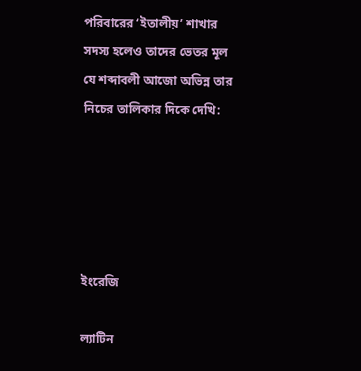পরিবারের ‘ইতালীয়’ শাখার সদস্য হলেও তাদের ভেতর মূল যে শব্দাবলী আজো অভিন্ন তার নিচের তালিকার দিকে দেখি:





ইংরেজি

ল্যাটিন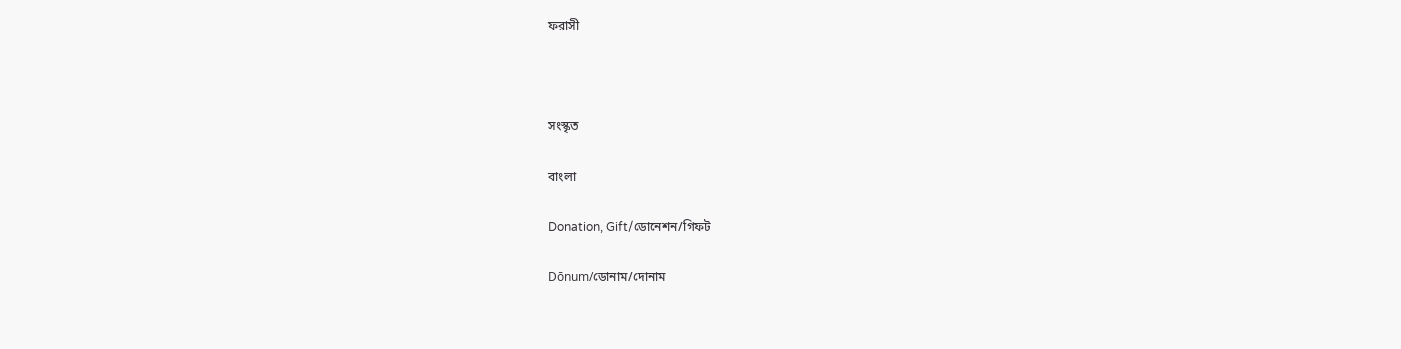ফরাসী



সংস্কৃত

বাংলা

Donation, Gift/ডোনেশন/গিফট

Dōnum/ডোনাম/দোনাম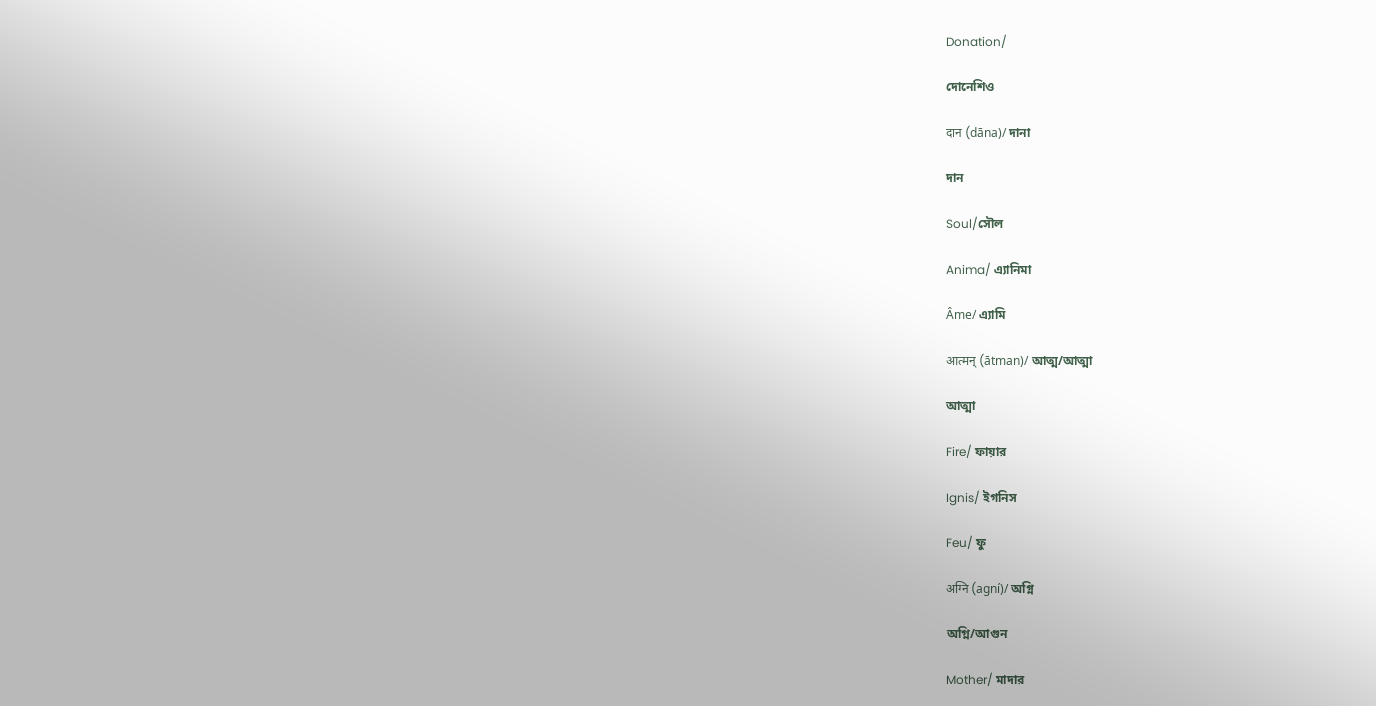Donation/

দোনেশিও

दान (dāna)/ দানা

দান

Soul/সৌল

Anima/ এ্যানিমা

Âme/ এ্যামি

आत्मन् (ātman)/ আত্ম/আত্মা

আত্মা

Fire/ ফায়ার

Ignis/ ইগনিস

Feu/ ফু

अग्नि (agní)/ অগ্নি

অগ্নি/আগুন

Mother/ মাদার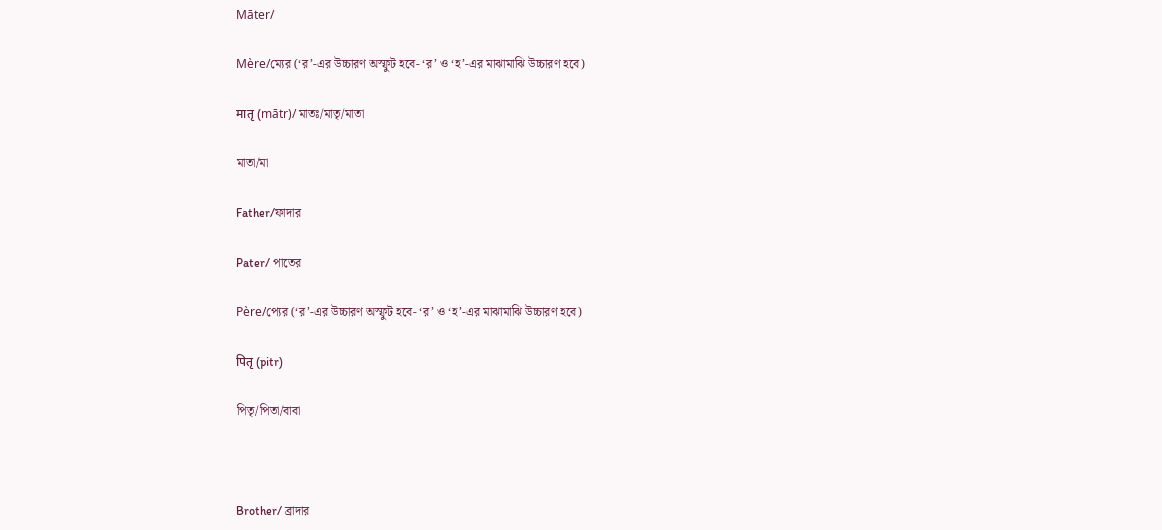Māter/

Mère/ম্যের (‘র’-এর উচ্চারণ অস্ফুট হবে- ‘র’ ও ‘হ’-এর মাঝামাঝি উচ্চারণ হবে)

मातृ (mātr)/ মাতঃ/মাতৃ/মাতা

মাতা/মা

Father/ফাদার

Pater/ পাতের

Père/প্যের (‘র’-এর উচ্চারণ অস্ফুট হবে- ‘র’ ও ‘হ’-এর মাঝামাঝি উচ্চারণ হবে)

पितृ (pitr)

পিতৃ/পিতা/বাবা



Brother/ ব্রাদার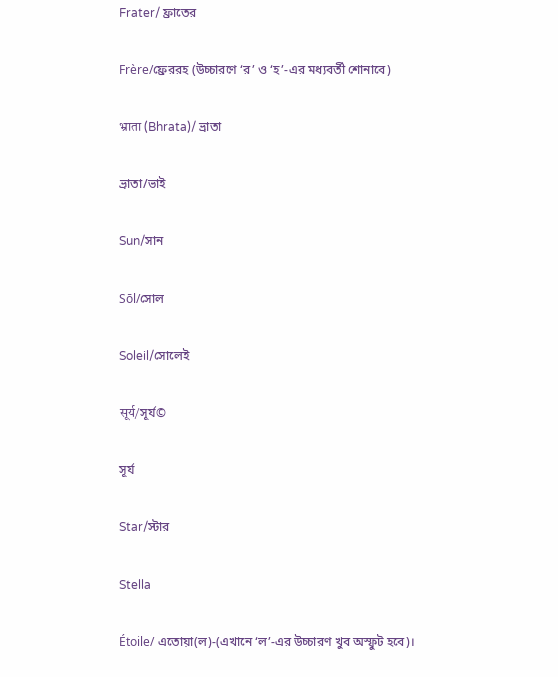Frater/ ফ্রাতের

Frère/ফ্রেররহ (উচ্চারণে ‘র’ ও ‘হ’-এর মধ্যবর্তী শোনাবে)

भ्राता (Bhrata)/ ভ্রাতা

ভ্রাতা/ভাই

Sun/সান

Sōl/সোল

Soleil/সোলেই

सूर्य/সূর্য©

সূর্য

Star/স্টার

Stella

Étoile/ এতোয়া(ল)-(এখানে ‘ল’-এর উচ্চারণ খুব অস্ফুট হবে)।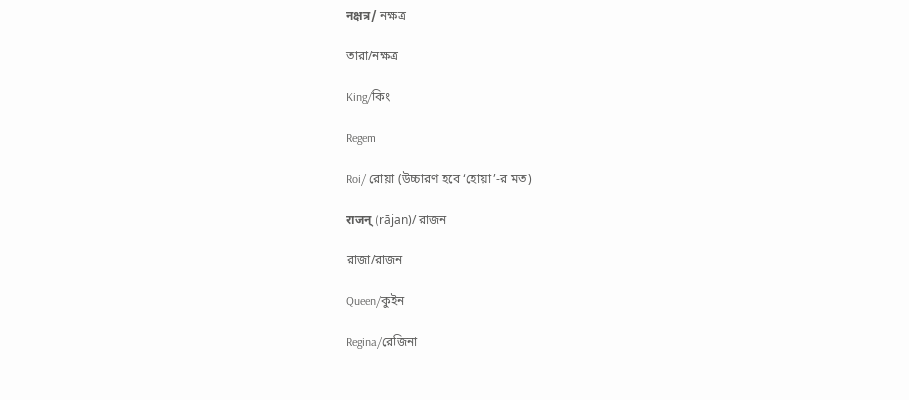नक्षत्र/ নক্ষত্র

তারা/নক্ষত্র

King/কিং

Regem

Roi/ রোয়া (উচ্চারণ হবে ‘হোয়া’-র মত)

राजन् (rājan)/ রাজন

রাজা/রাজন

Queen/কুইন

Regina/রেজিনা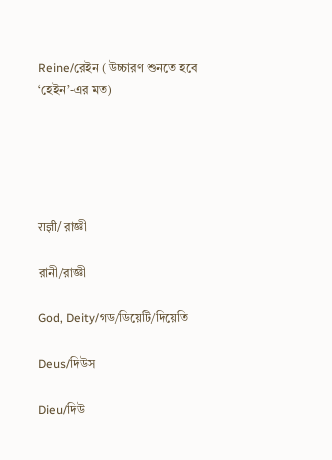Reine/রেইন ( উচ্চারণ শুনতে হবে ‘হেইন’-এর মত)





राज्ञी/ রাজ্ঞী

রানী/রাজ্ঞী

God, Deity/গড/ডিয়েটি/দিয়েতি

Deus/দিউস

Dieu/দিউ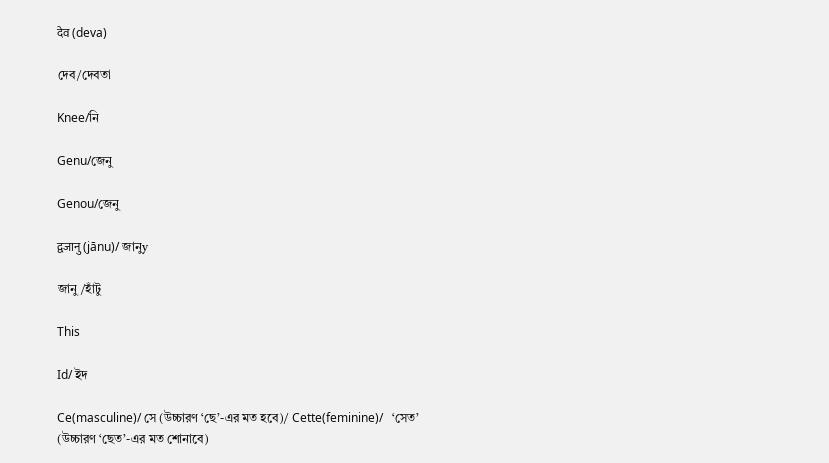देव (deva)

দেব/দেবতা

Knee/নি

Genu/জেনু

Genou/জেনু

द्वजानु (jānu)/ জানুy

জানু/হাঁটু

This

Id/ ইদ

Ce(masculine)/ সে (উচ্চারণ ‘ছে’-এর মত হবে)/ Cette(feminine)/   ‘সেত’ (উচ্চারণ ‘ছেত’-এর মত শোনাবে)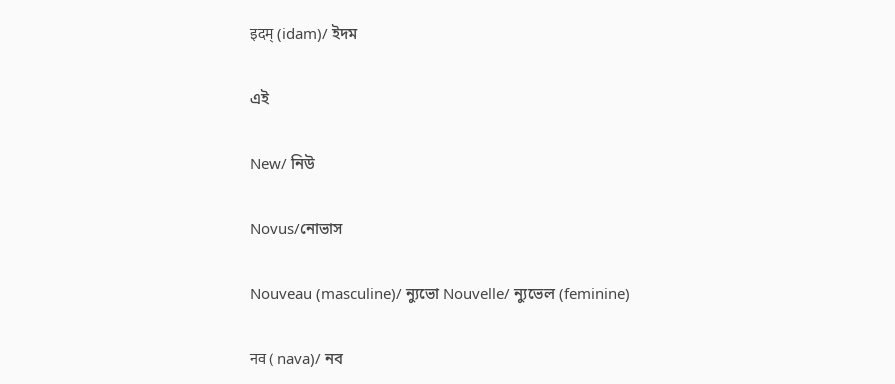इदम् (idam)/ ইদম

এই

New/ নিউ

Novus/নোভাস

Nouveau (masculine)/ ন্যুভো Nouvelle/ ন্যুভেল (feminine)

नव ( nava)/ নব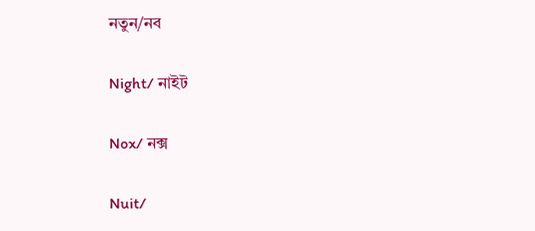নতুন/নব

Night/ নাইট

Nox/ নক্স

Nuit/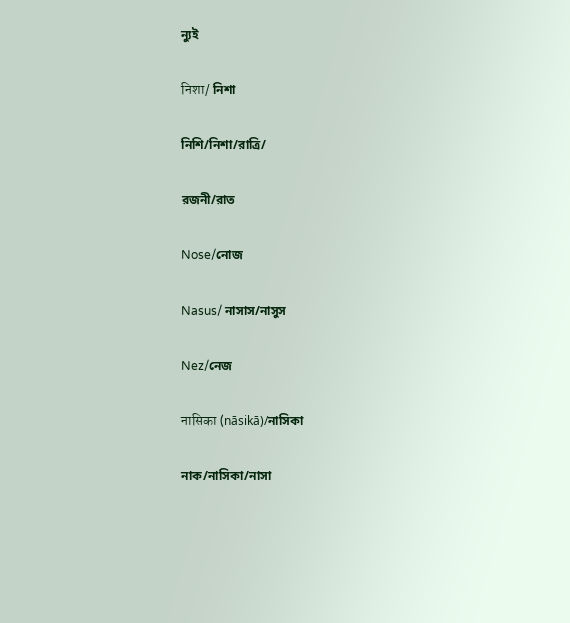ন্যুই

निशा/ নিশা

নিশি/নিশা/রাত্রি/

রজনী/রাত

Nose/নোজ

Nasus/ নাসাস/নাসুস

Nez/নেজ

नासिका (nāsikā)/নাসিকা

নাক/নাসিকা/নাসা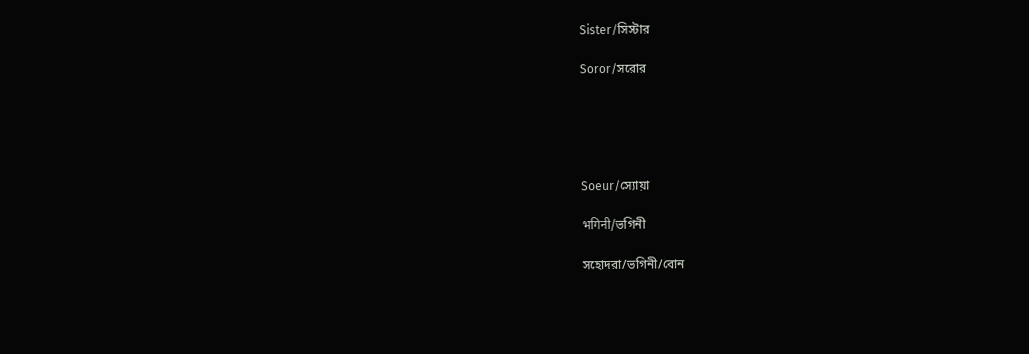Sister/সিস্টার

Soror/সরোর





Soeur/স্যোয়া

भगिनी/ভগিনী

সহোদরা/ভগিনী/বোন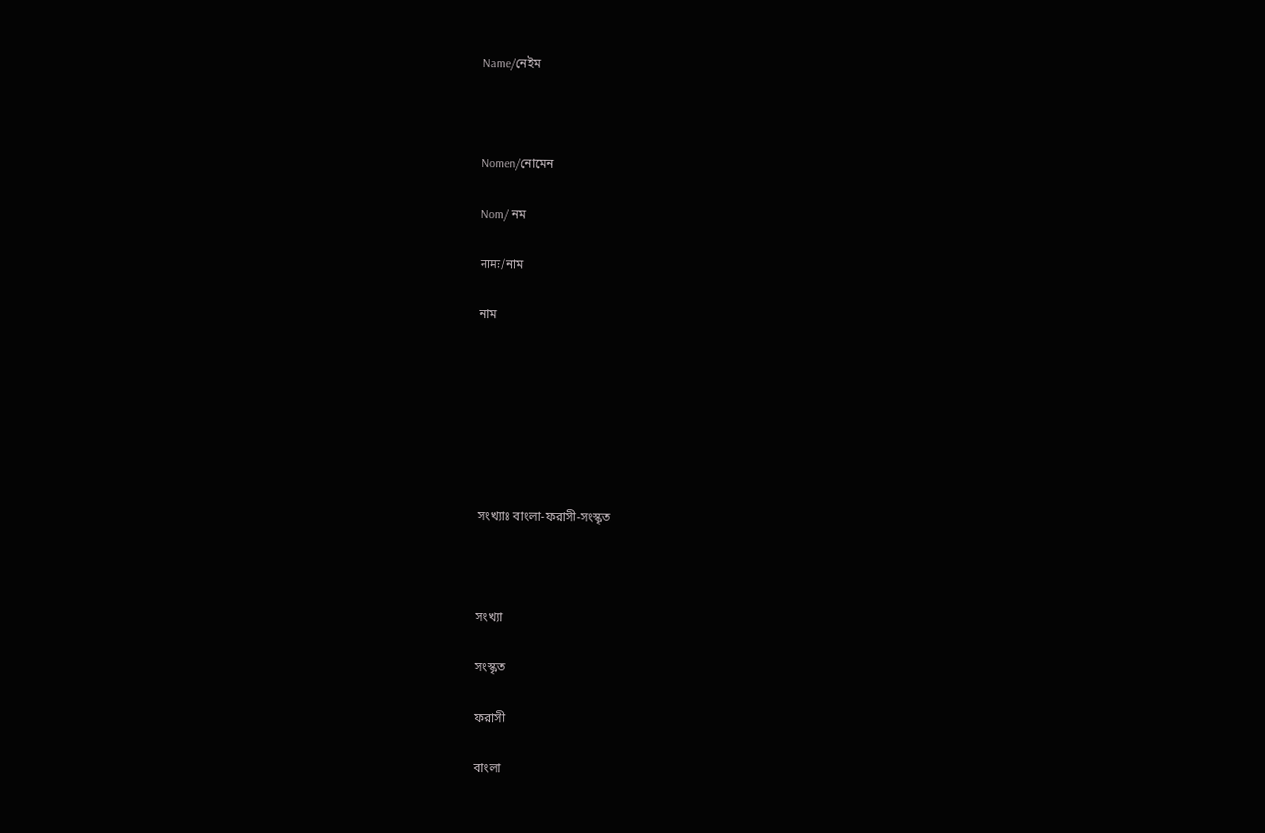Name/নেইম



Nomen/নোমেন

Nom/ নম

नामः/নাম

নাম







সংখ্যাঃ বাংলা-ফরাসী-সংস্কৃত



সংখ্যা

সংস্কৃত

ফরাসী

বাংলা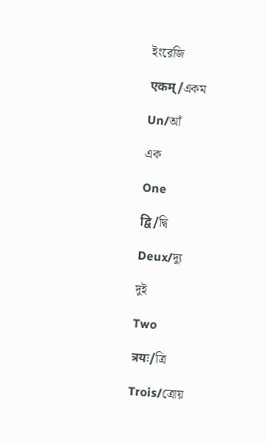ইংরেজি

एकम्‌/একম

Un/আঁ

এক

One

द्वि/দ্বি

Deux/দ্যু

দুই

Two

त्रयः/ত্রি

Trois/ত্রোয়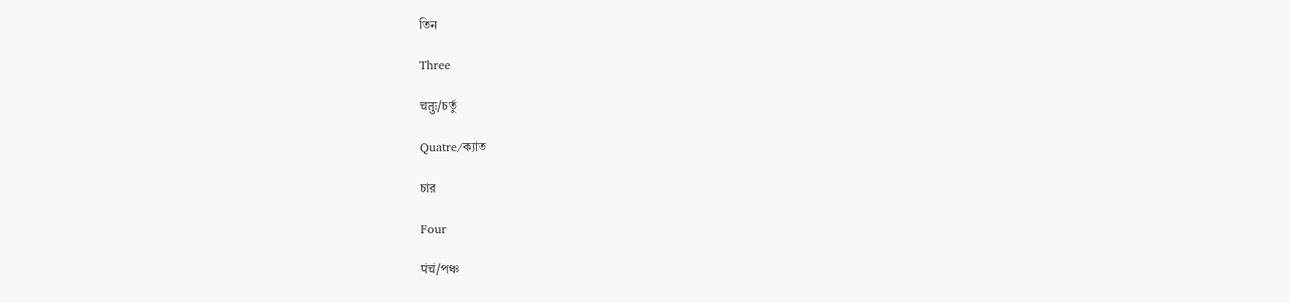তিন

Three

चतुः/চর্তু

Quatre/ক্যাত

চার

Four

पंचं/পঞ্চ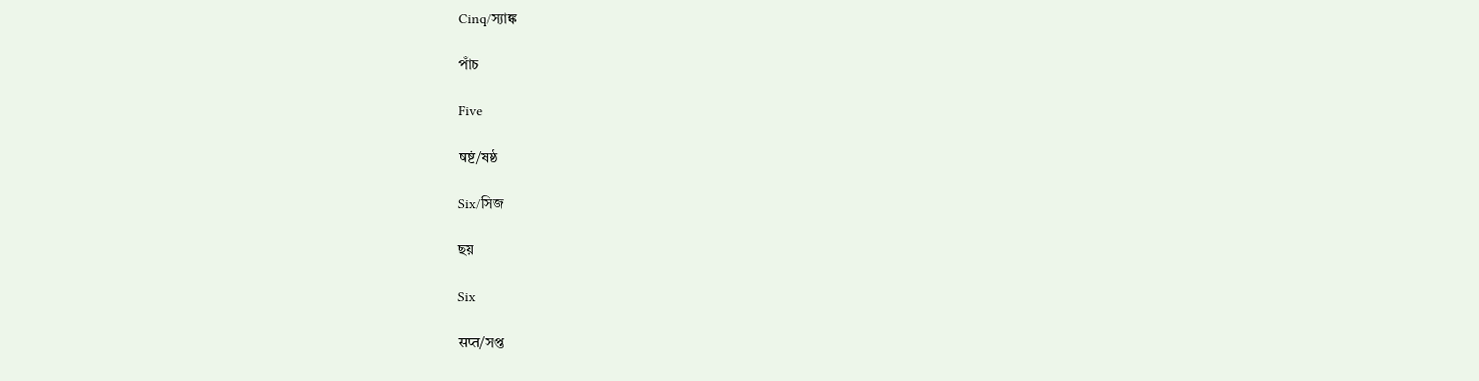Cinq/স্যাঙ্ক

পাঁচ

Five

षष्टं/ষষ্ঠ

Six/সিজ

ছয়

Six

सप्त/সপ্ত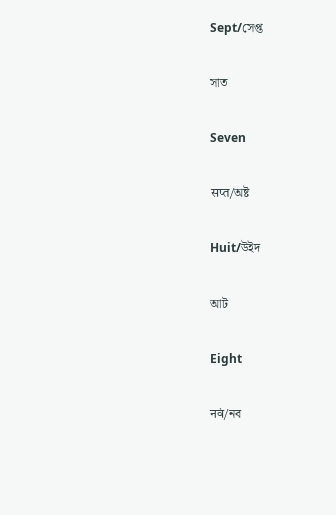Sept/সেপ্ত

সাত

Seven

सप्त/অষ্ট

Huit/উইদ

আট

Eight

नवं/নব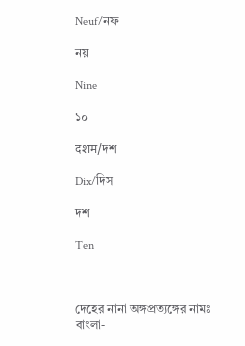Neuf/নফ

নয়

Nine

১০

दशम/দশ

Dix/দিস

দশ

Ten



দেহের নানা অঙ্গপ্রত্যঙ্গের নামঃ বাংলা-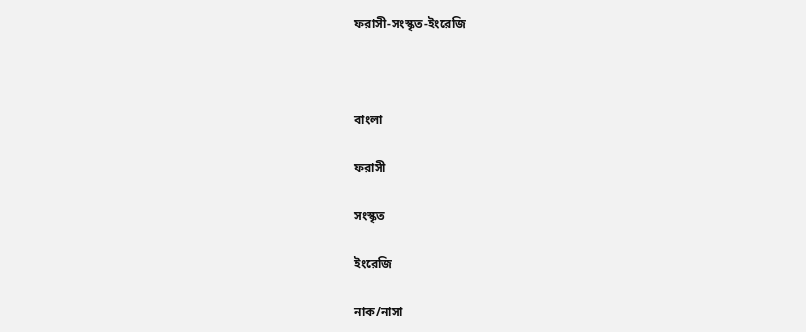ফরাসী-সংস্কৃত-ইংরেজি



বাংলা

ফরাসী

সংস্কৃত

ইংরেজি

নাক/নাসা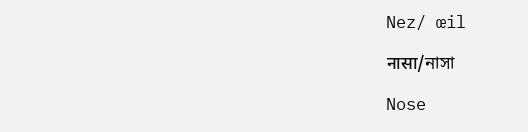Nez/ œil

नासा/নাসা

Nose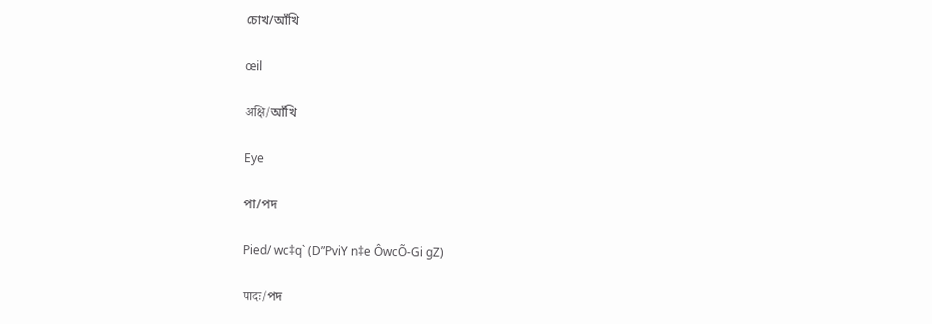চোখ/আঁখি

œil

अक्षि/আঁখি

Eye

পা/পদ

Pied/ wc‡q` (D”PviY n‡e ÔwcÕ-Gi gZ)

पादः/পদ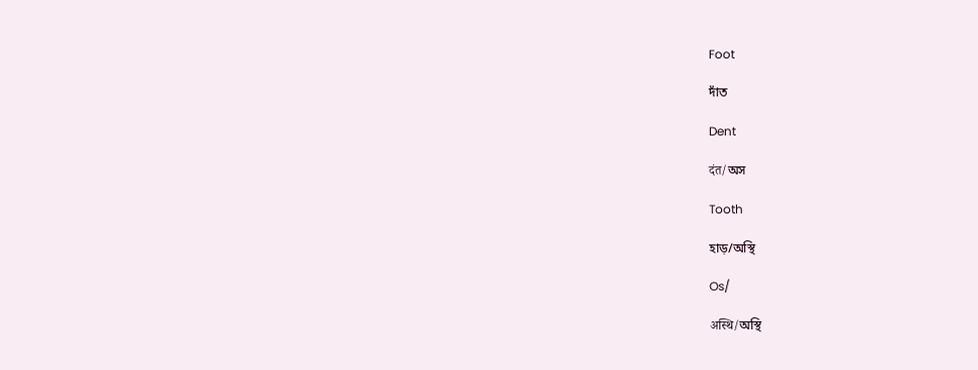Foot

দাঁত

Dent

दंत/অস

Tooth

হাড়/অস্থি

Os/

अस्थि/অস্থি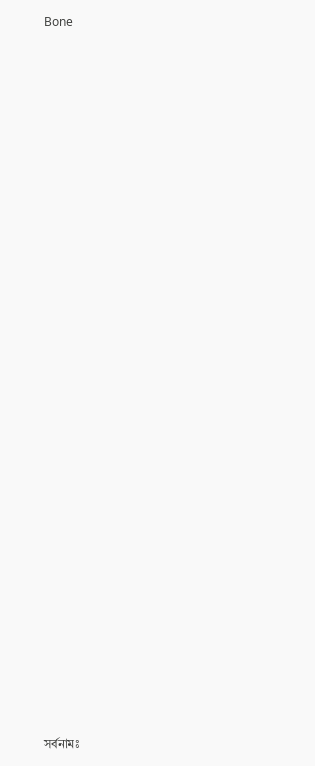Bone



























সর্বনামঃ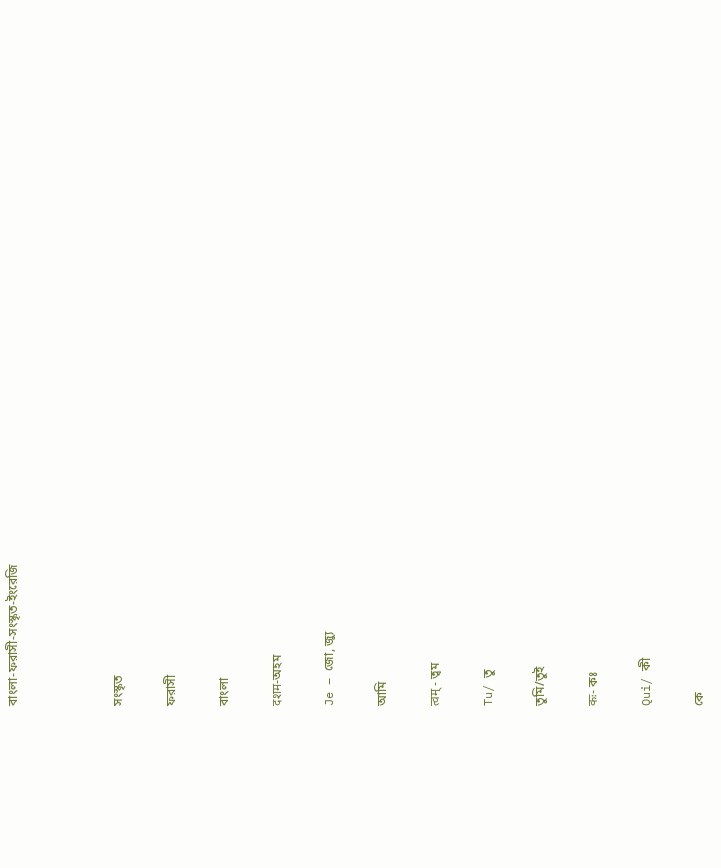বাংলা-ফরাসী-সংস্কৃত-ইংরেজি



সংস্কৃত

ফরাসী

বাংলা

दशम-অহম

Je – জো, জ্যু

আমি

त्वम्‌ - ত্বম

Tu/ তু

তুমি/তুই

कः- কঃ

Qui/ কী

কে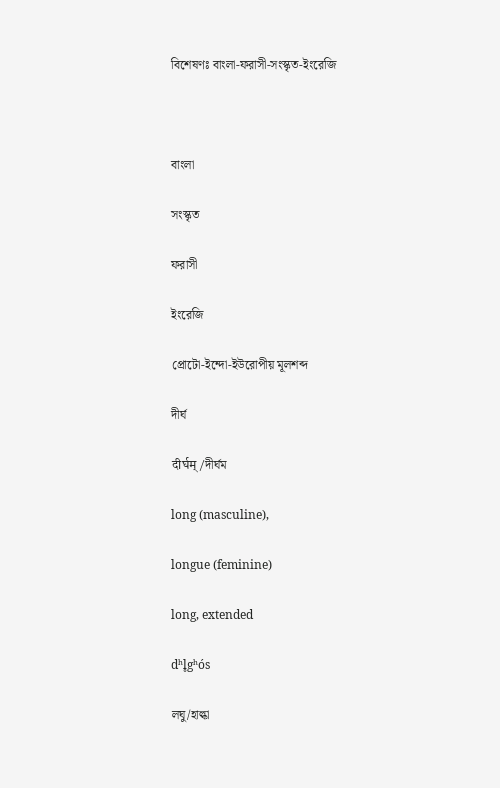বিশেষণঃ বাংলা-ফরাসী-সংস্কৃত-ইংরেজি



বাংলা

সংস্কৃত

ফরাসী

ইংরেজি

প্রোটো-ইন্দো-ইউরোপীয় মূলশব্দ

দীর্ঘ

दीर्घम्‌/দীর্ঘম

long (masculine),

longue (feminine)

long, extended

dʰl̥gʰós

লঘু/হাল্কা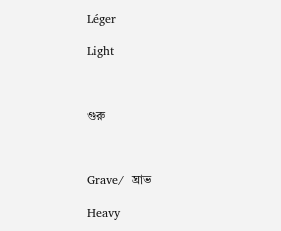Léger

Light



গুরু



Grave/  ঘ্রাভ

Heavy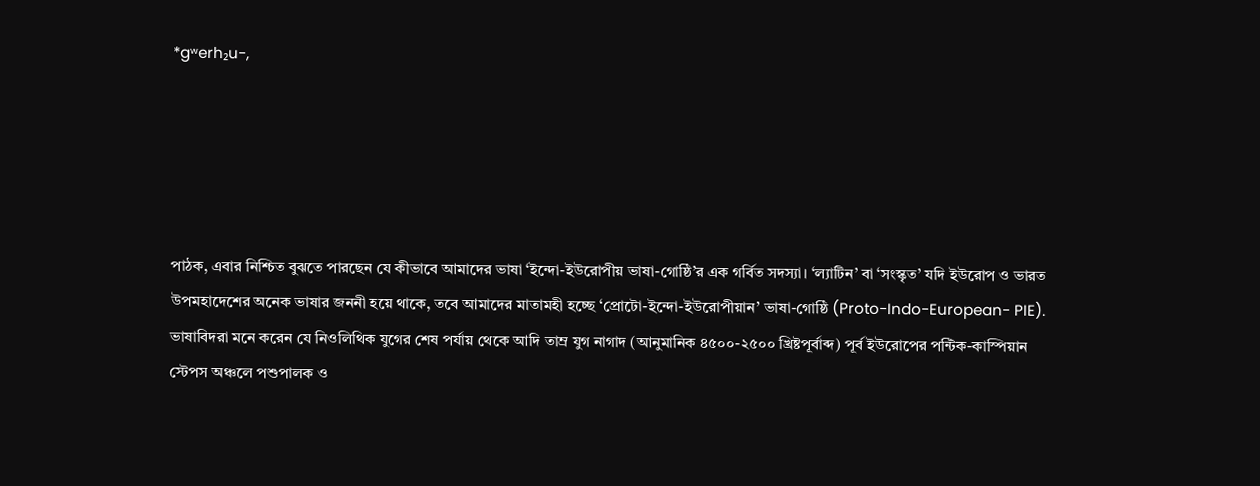*gʷerh₂u-,





পাঠক, এবার নিশ্চিত বুঝতে পারছেন যে কীভাবে আমাদের ভাষা ‘ইন্দো-ইউরোপীয় ভাষা-গোষ্ঠি’র এক গর্বিত সদস্যা। ‘ল্যাটিন’ বা ‘সংস্কৃত’ যদি ইউরোপ ও ভারত উপমহাদেশের অনেক ভাষার জননী হয়ে থাকে, তবে আমাদের মাতামহী হচ্ছে ‘প্রোটো-ইন্দো-ইউরোপীয়ান’ ভাষা-গোষ্ঠি (Proto-Indo-European- PIE). ভাষাবিদরা মনে করেন যে নিওলিথিক যুগের শেষ পর্যায় থেকে আদি তাম্র যুগ নাগাদ (আনুমানিক ৪৫০০-২৫০০ খ্রিষ্টপূর্বাব্দ) পূর্ব ইউরোপের পন্টিক-কাস্পিয়ান স্টেপস অঞ্চলে পশুপালক ও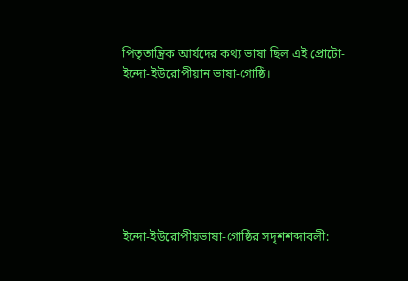পিতৃতান্ত্রিক আর্যদের কথ্য ভাষা ছিল এই প্রোটো-ইন্দো-ইউরোপীয়ান ভাষা-গোষ্ঠি।







ইন্দো-ইউরোপীয়ভাষা-গোষ্ঠির সদৃশশব্দাবলী: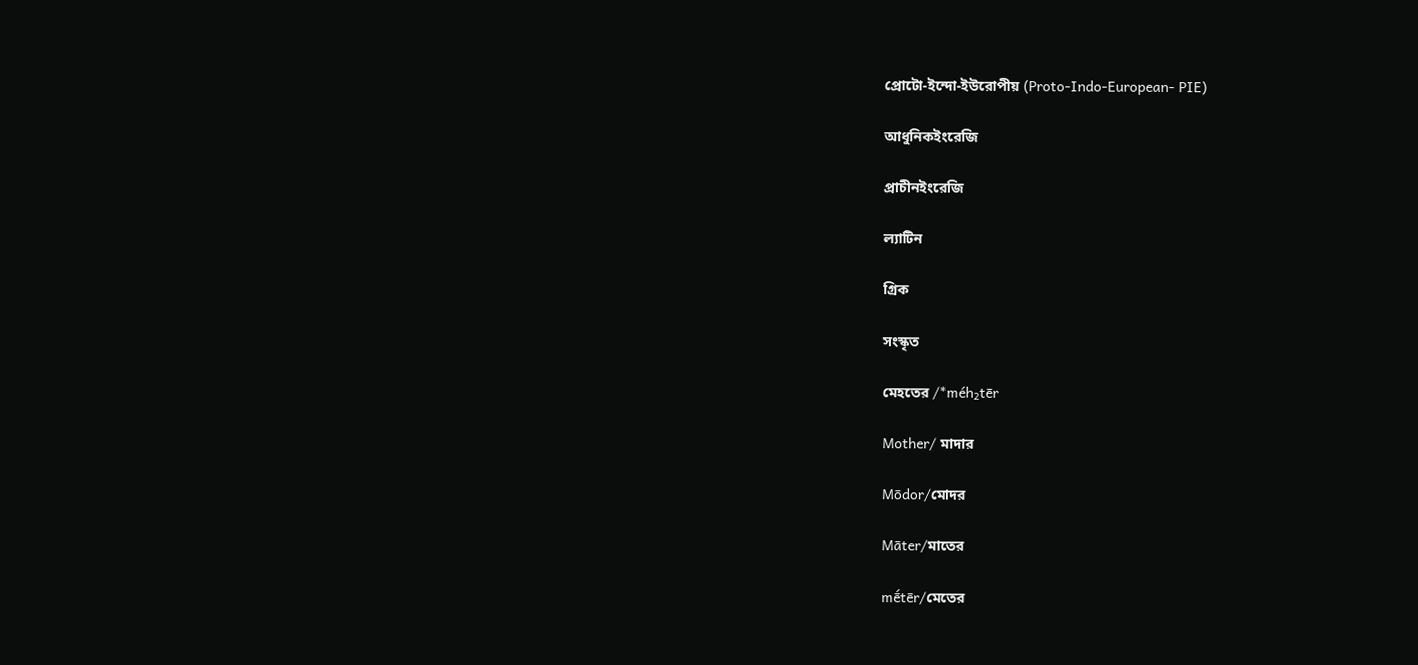প্রোটো-ইন্দো-ইউরোপীয় (Proto-Indo-European- PIE)

আধুনিকইংরেজি

প্রাচীনইংরেজি

ল্যাটিন

গ্রিক

সংস্কৃত

মেহতের /*méh₂tēr

Mother/ মাদার

Mōdor/মোদর

Māter/মাতের

mḗtēr/মেতের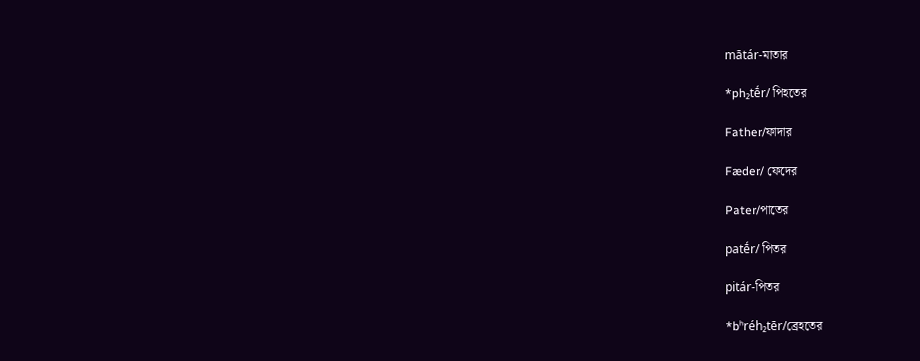mātár-মাতার

*ph₂tḗr/ পিহতের

Father/ফাদার

Fæder/ ফেদের

Pater/পাতের

patḗr/ পিতর

pitár-পিতর

*bʰréh₂tēr/ব্রেহতের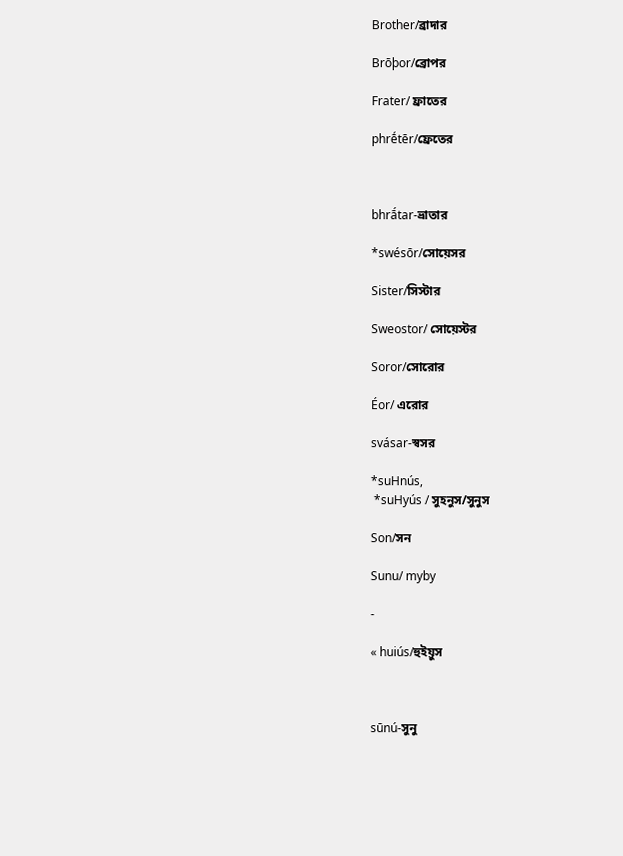Brother/ব্রাদার

Brōþor/ব্রোপর

Frater/ ফ্রাতের

phrḗtēr/ফ্রেতের



bhrā́tar-ভ্রাতার

*swésōr/সোয়েসর

Sister/সিস্টার

Sweostor/ সোয়েস্টর

Soror/সোরোর

Éor/ এরোর

svásar-স্বসর

*suHnús,
 *suHyús / সুহনুস/সুনুস

Son/সন

Sunu/ myby

-

« huiús/হুইয়ুস



sūnú-সুনু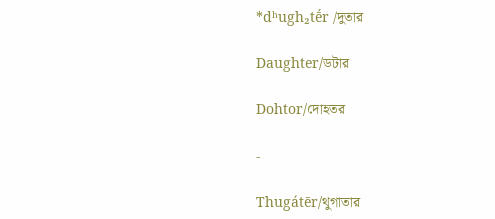*dʰugh₂tḗr /দুতার

Daughter/ডটার

Dohtor/দোহতর

-

Thugátēr/থুগাতার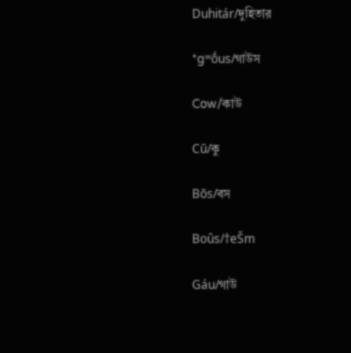Duhitár/দুহিতার

*gʷṓus/গাউস

Cow/কাউ

Cū/কু

Bōs/বস

Boûs/†eŠm

Gáu/গাউ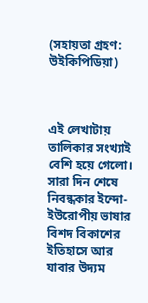(সহায়তা গ্রহণ: উইকিপিডিয়া)



এই লেখাটায় তালিকার সংখ্যাই বেশি হয়ে গেলো। সারা দিন শেষে নিবন্ধকার ইন্দো-ইউরোপীয় ভাষার বিশদ বিকাশের ইতিহাসে আর যাবার উদ্যম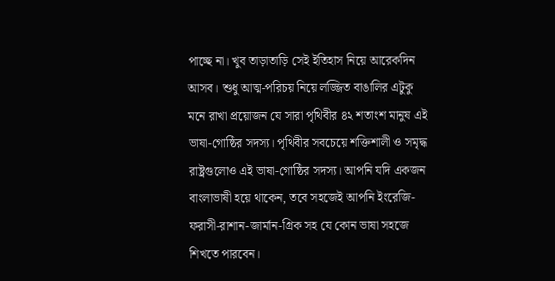পাচ্ছে না। খুব তাড়াতাড়ি সেই ইতিহাস নিয়ে আরেকদিন আসব। শুধু আত্ম-পরিচয় নিয়ে লজ্জিত বাঙালির এটুকু মনে রাখা প্রয়োজন যে সারা পৃথিবীর ৪২ শতাংশ মানুষ এই ভাষা-গোষ্ঠির সদস্য। পৃথিবীর সবচেয়ে শক্তিশালী ও সমৃদ্ধ রাষ্ট্রগুলোও এই ভাষা-গোষ্ঠির সদস্য। আপনি যদি একজন বাংলাভাষী হয়ে থাকেন, তবে সহজেই আপনি ইংরেজি-ফরাসী-রাশান-জার্মান-গ্রিক সহ যে কোন ভাষা সহজে শিখতে পারবেন।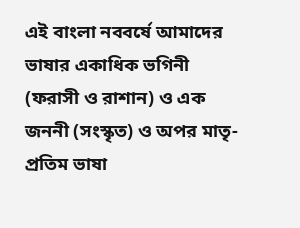এই বাংলা নববর্ষে আমাদের ভাষার একাধিক ভগিনী (ফরাসী ও রাশান) ও এক জননী (সংস্কৃত) ও অপর মাতৃ-প্রতিম ভাষা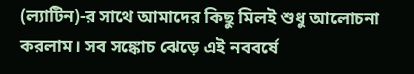(ল্যাটিন)-র সাথে আমাদের কিছু মিলই শুধু আলোচনা করলাম। সব সঙ্কোচ ঝেড়ে এই নববর্ষে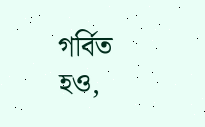গর্বিত হও,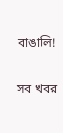বাঙালি!

সব খবর